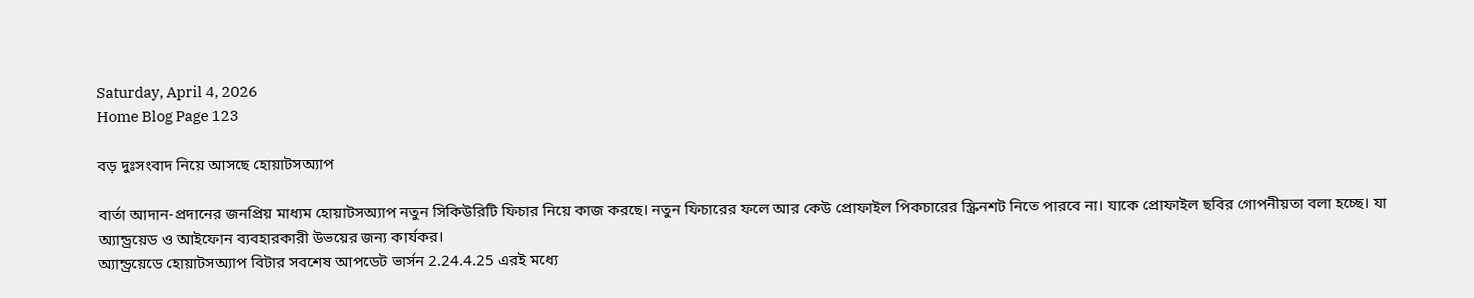Saturday, April 4, 2026
Home Blog Page 123

বড় দুঃসংবাদ নিয়ে আসছে হোয়াটসঅ্যাপ

বার্তা আদান-প্রদানের জনপ্রিয় মাধ্যম হোয়াটসঅ্যাপ নতুন সিকিউরিটি ফিচার নিয়ে কাজ করছে। নতুন ফিচারের ফলে আর কেউ প্রোফাইল পিকচারের স্ক্রিনশট নিতে পারবে না। যাকে প্রোফাইল ছবির গোপনীয়তা বলা হচ্ছে। যা অ্যান্ড্রয়েড ও আইফোন ব্যবহারকারী উভয়ের জন্য কার্যকর।
অ্যান্ড্রয়েডে হোয়াটসঅ্যাপ বিটার সবশেষ আপডেট ভার্সন 2.24.4.25 এরই মধ্যে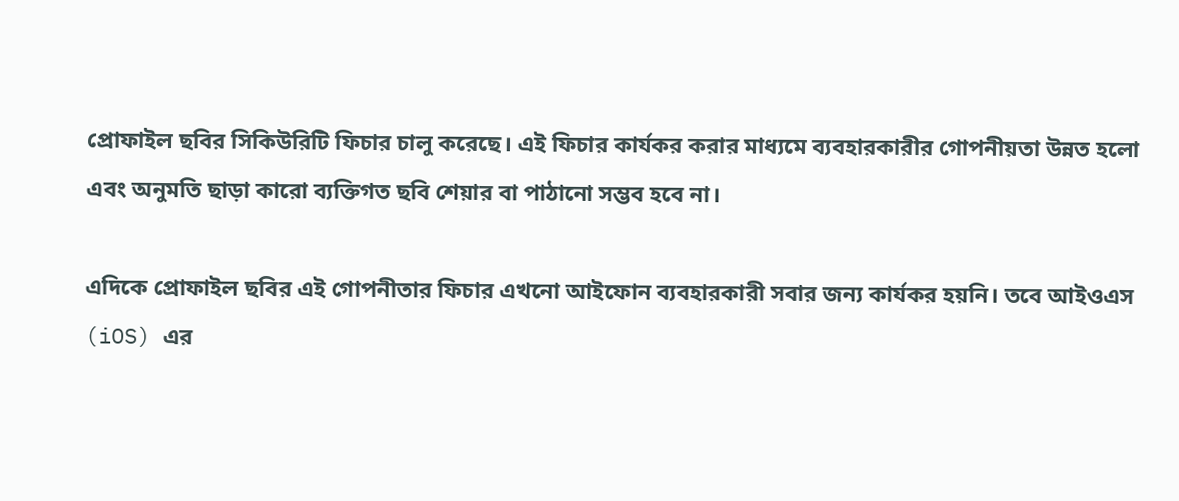প্রোফাইল ছবির সিকিউরিটি ফিচার চালু করেছে। এই ফিচার কার্যকর করার মাধ্যমে ব্যবহারকারীর গোপনীয়তা উন্নত হলো এবং অনুমতি ছাড়া কারো ব্যক্তিগত ছবি শেয়ার বা পাঠানো সম্ভব হবে না।

এদিকে প্রোফাইল ছবির এই গোপনীতার ফিচার এখনো আইফোন ব্যবহারকারী সবার জন্য কার্যকর হয়নি। তবে আইওএস (iOS) এর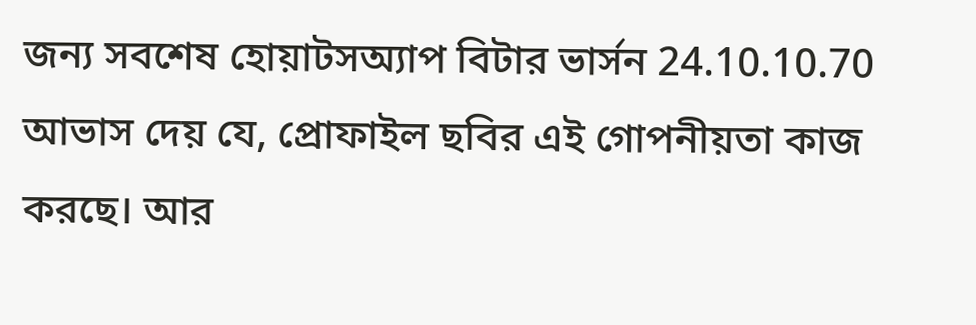জন্য সবশেষ হোয়াটসঅ্যাপ বিটার ভার্সন 24.10.10.70 আভাস দেয় যে, প্রোফাইল ছবির এই গোপনীয়তা কাজ করছে। আর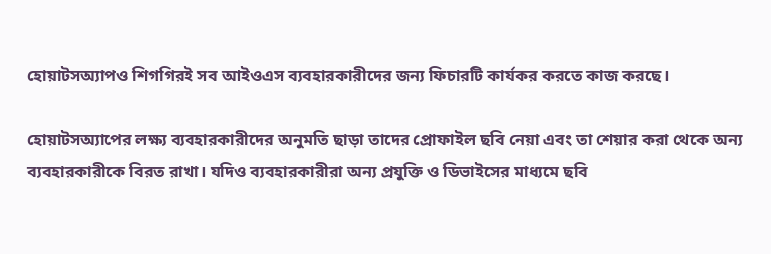হোয়াটসঅ্যাপও শিগগিরই সব আইওএস ব্যবহারকারীদের জন্য ফিচারটি কার্যকর করতে কাজ করছে।

হোয়াটসঅ্যাপের লক্ষ্য ব্যবহারকারীদের অনুমতি ছাড়া তাদের প্রোফাইল ছবি নেয়া এবং তা শেয়ার করা থেকে অন্য ব্যবহারকারীকে বিরত রাখা। যদিও ব্যবহারকারীরা অন্য প্রযুক্তি ও ডিভাইসের মাধ্যমে ছবি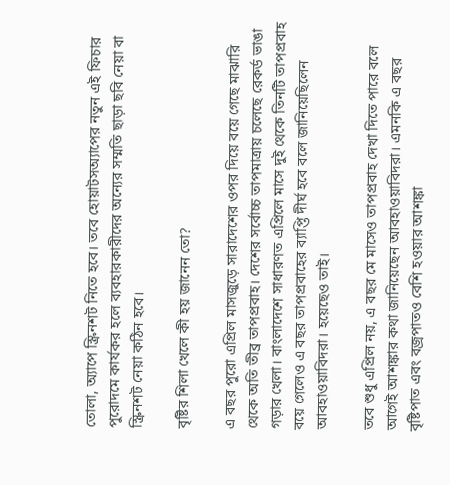তোলা, অ্যাপে স্ক্রিনশট নিতে হবে। তবে হোয়াটসঅ্যাপের নতুন এই ফিচার পুরোদমে কার্যকর হলে ব্যবহারকারীদের অন্যের সম্মতি ছাড়া ছবি নেয়া বা স্ক্রিনশট নেয়া কঠিন হবে।

বৃষ্টির শিলা খেলে কী হয় জানেন তো?

এ বছর পুরো এপ্রিল মাসজুড়ে সারাদেশের ওপর দিয়ে বয়ে গেছে মাঝারি থেকে অতি তীব্র তাপপ্রবাহ। দেশের সর্বোচ্চ তাপমাত্রায় চলেছে রেকর্ড ভাঙা গড়ার খেলা। বাংলাদেশে সাধারণত এপ্রিলে মাসে দুই থেকে তিনটি তাপপ্রবাহ বয়ে গেলেও এ বছর তাপপ্রবাহের ব্যাপ্তি দীর্ঘ হবে বলে জানিয়েছিলেন আবহাওয়াবিদরা। হয়েছেও তাই।

তবে শুধু এপ্রিল নয়, এ বছর মে মাসেও তাপপ্রবাহ দেখা দিতে পারে বলে আগেই আশঙ্কার কথা জানিয়েছেন আবহাওয়াবিদরা। এমনকি এ বছর বৃষ্টিপাত এবং বজ্রপাতও বেশি হওয়ার আশঙ্কা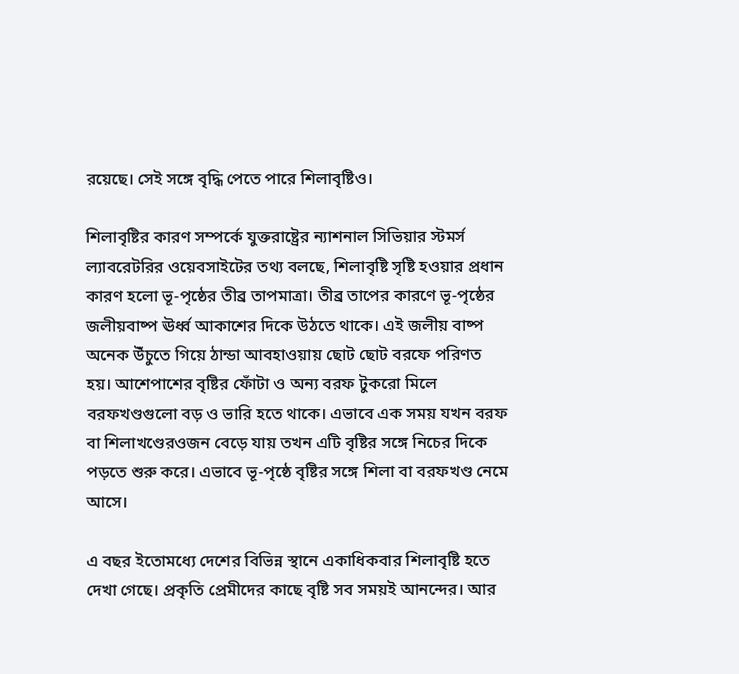রয়েছে। সেই সঙ্গে বৃদ্ধি পেতে পারে শিলাবৃষ্টিও।

শিলাবৃষ্টির কারণ সম্পর্কে যুক্তরাষ্ট্রের ন্যাশনাল সিভিয়ার স্টমর্স ল্যাবরেটরির ওয়েবসাইটের তথ্য বলছে, শিলাবৃষ্টি সৃষ্টি হওয়ার প্রধান কারণ হলো ভূ-পৃষ্ঠের তীব্র তাপমাত্রা। তীব্র তাপের কারণে ভূ-পৃষ্ঠের জলীয়বাষ্প ঊর্ধ্ব আকাশের দিকে উঠতে থাকে। এই জলীয় বাষ্প অনেক উঁচুতে গিয়ে ঠান্ডা আবহাওয়ায় ছোট ছোট বরফে পরিণত হয়। আশেপাশের বৃষ্টির ফোঁটা ও অন্য বরফ টুকরো মিলে বরফখণ্ডগুলো বড় ও ভারি হতে থাকে। এভাবে এক সময় যখন বরফ বা শিলাখণ্ডেরওজন বেড়ে যায় তখন এটি বৃষ্টির সঙ্গে নিচের দিকে পড়তে শুরু করে। এভাবে ভূ-পৃষ্ঠে বৃষ্টির সঙ্গে শিলা বা বরফখণ্ড নেমে আসে।

এ বছর ইতোমধ্যে দেশের বিভিন্ন স্থানে একাধিকবার শিলাবৃষ্টি হতে দেখা গেছে। প্রকৃতি প্রেমীদের কাছে বৃষ্টি সব সময়ই আনন্দের। আর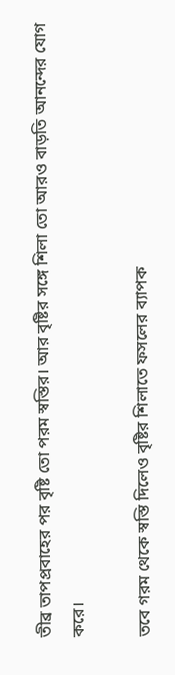তীব্র তাপপ্রবাহের পর বৃষ্টি তো পরম স্বস্তির। আর বৃষ্টির সঙ্গে শিলা তো আরও বাড়তি আনন্দের যোগ করে।

তবে গরম থেকে স্বস্তি দিলেও বৃষ্টির শিলাতে ফসলের ব্যাপক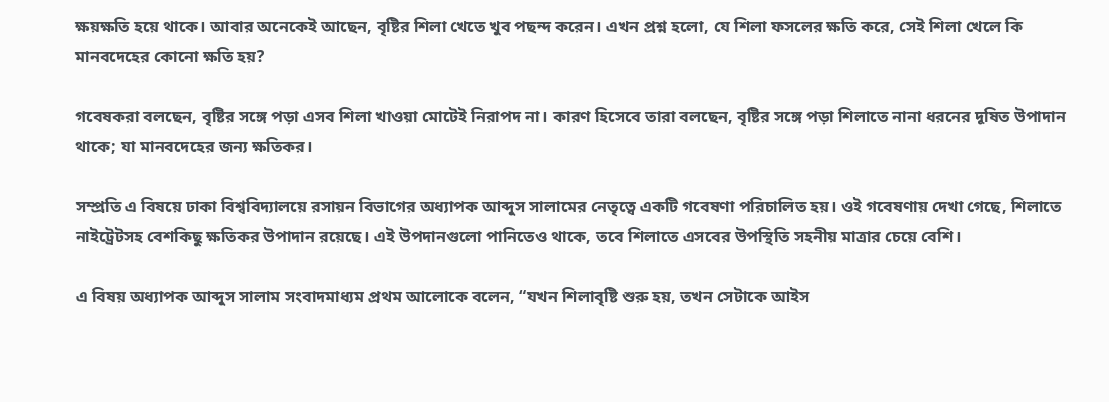ক্ষয়ক্ষতি হয়ে থাকে। আবার অনেকেই আছেন, বৃষ্টির শিলা খেতে খুব পছন্দ করেন। এখন প্রশ্ন হলো, যে শিলা ফসলের ক্ষতি করে, সেই শিলা খেলে কি মানবদেহের কোনো ক্ষতি হয়?

গবেষকরা বলছেন, বৃষ্টির সঙ্গে পড়া এসব শিলা খাওয়া মোটেই নিরাপদ না। কারণ হিসেবে তারা বলছেন, বৃষ্টির সঙ্গে পড়া শিলাতে নানা ধরনের দূষিত উপাদান থাকে; যা মানবদেহের জন্য ক্ষতিকর।

সম্প্রতি এ বিষয়ে ঢাকা বিশ্ববিদ্যালয়ে রসায়ন বিভাগের অধ্যাপক আব্দুস সালামের নেতৃত্বে একটি গবেষণা পরিচালিত হয়। ওই গবেষণায় দেখা গেছে, শিলাতে নাইট্রেটসহ বেশকিছু ক্ষতিকর উপাদান রয়েছে। এই উপদানগুলো পানিতেও থাকে, তবে শিলাতে এসবের উপস্থিতি সহনীয় মাত্রার চেয়ে বেশি।

এ বিষয় অধ্যাপক আব্দুস সালাম সংবাদমাধ্যম প্রথম আলোকে বলেন, “যখন শিলাবৃষ্টি শুরু হয়, তখন সেটাকে আইস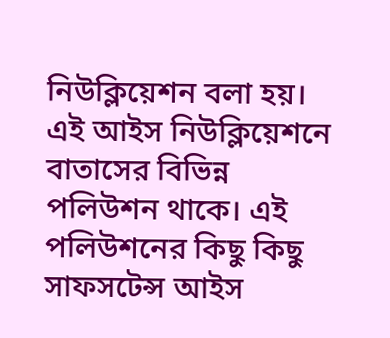নিউক্লিয়েশন বলা হয়। এই আইস নিউক্লিয়েশনে বাতাসের বিভিন্ন পলিউশন থাকে। এই পলিউশনের কিছু কিছু সাফসটেন্স আইস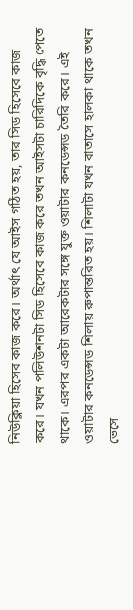নিউক্লিয়া হিসেব কাজ করে। অর্থাৎ যে আইস গঠিত হয়, তার সিড হিসেবে কাজ করে। যখন পলিউশনটা সিড হিসেবে কাজ করে তখন আইসটা চারিদিকে বৃদ্ধি পেতে থাকে। এরপর একটা আরেকটার সঙ্গে যুক্ত ওয়াটার কনডেন্সড তৈরি করে। এই ওয়াটার কনডেন্সড শিলায় রুপান্তরিত হয়। শিলাটা যখন বাতাসে হালকা থাকে তখন ভেসে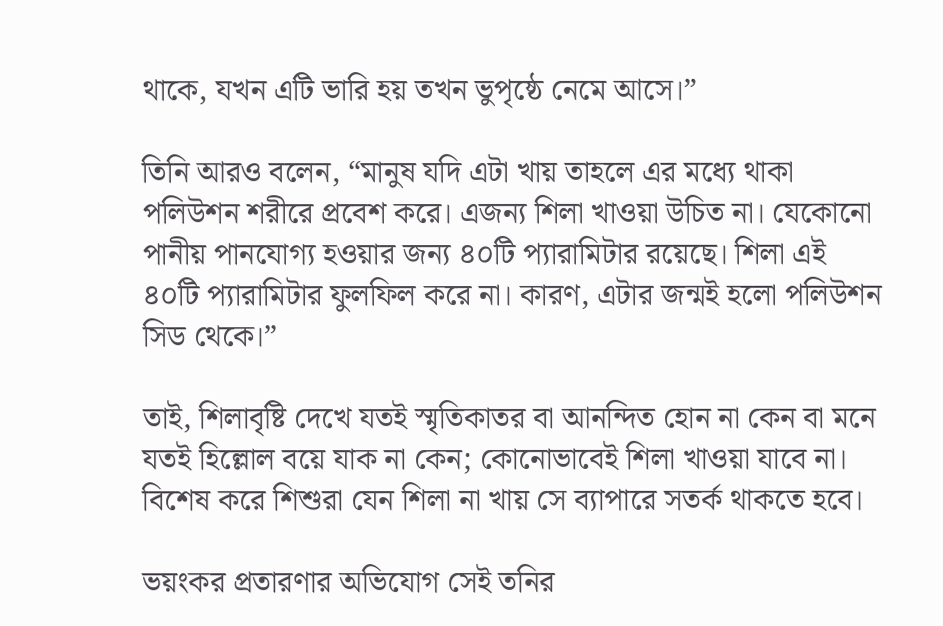থাকে, যখন এটি ভারি হয় তখন ভুপৃষ্ঠে নেমে আসে।”

তিনি আরও বলেন, “মানুষ যদি এটা খায় তাহলে এর মধ্যে থাকা পলিউশন শরীরে প্রবেশ করে। এজন্য শিলা খাওয়া উচিত না। যেকোনো পানীয় পানযোগ্য হওয়ার জন্য ৪০টি প্যারামিটার রয়েছে। শিলা এই ৪০টি প্যারামিটার ফুলফিল করে না। কারণ, এটার জন্মই হলো পলিউশন সিড থেকে।”

তাই, শিলাবৃষ্টি দেখে যতই স্মৃতিকাতর বা আনন্দিত হোন না কেন বা মনে যতই হিল্লোল বয়ে যাক না কেন; কোনোভাবেই শিলা খাওয়া যাবে না। বিশেষ করে শিশুরা যেন শিলা না খায় সে ব্যাপারে সতর্ক থাকতে হবে।

ভয়ংকর প্রতারণার অভিযোগ সেই তনির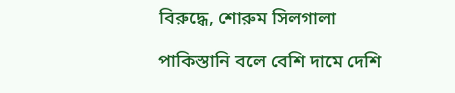বিরুদ্ধে, শোরুম সিলগালা

পাকিস্তানি বলে বেশি দামে দেশি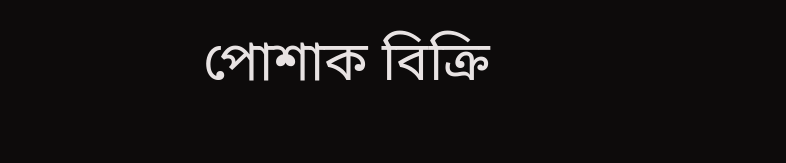পোশাক বিক্রি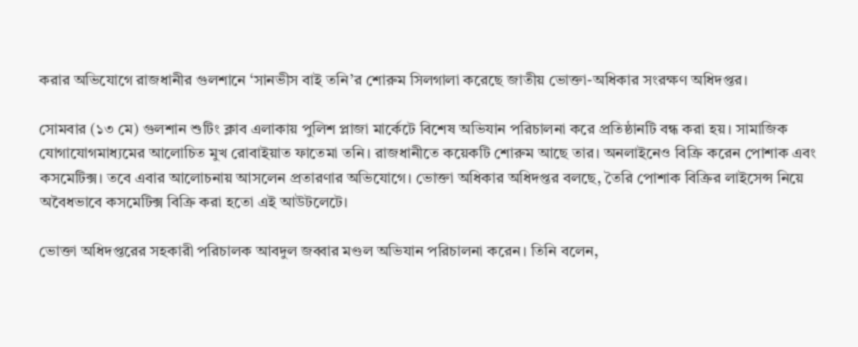করার অভিযোগে রাজধানীর গুলশানে ‘সানভীস বাই তনি’র শোরুম সিলগালা করেছে জাতীয় ভোক্তা-অধিকার সংরক্ষণ অধিদপ্তর।

সোমবার (১৩ মে) গুলশান শুটিং ক্লাব এলাকায় পুলিশ প্লাজা মার্কেটে বিশেষ অভিযান পরিচালনা করে প্রতিষ্ঠানটি বন্ধ করা হয়। সামাজিক যোগাযোগমাধ্যমের আলোচিত মুখ রোবাইয়াত ফাতেমা তনি। রাজধানীতে কয়েকটি শোরুম আছে তার। অনলাইনেও বিক্রি করেন পোশাক এবং কসমেটিক্স। তবে এবার আলোচনায় আসলেন প্রতারণার অভিযোগে। ভোক্তা অধিকার অধিদপ্তর বলছে, তৈরি পোশাক বিক্রির লাইসেন্স নিয়ে অবৈধভাবে কসমেটিক্স বিক্রি করা হতো এই আউটলেটে।

ভোক্তা অধিদপ্তরের সহকারী পরিচালক আবদুল জব্বার মণ্ডল অভিযান পরিচালনা করেন। তিনি বলেন,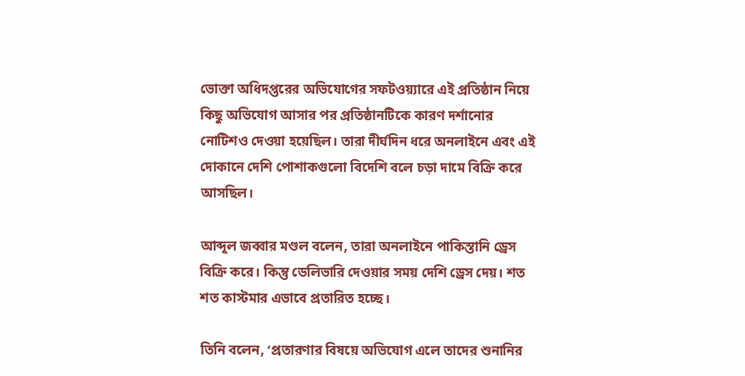ভোক্তা অধিদপ্তরের অভিযোগের সফটওয়্যারে এই প্রতিষ্ঠান নিয়ে কিছু অভিযোগ আসার পর প্রতিষ্ঠানটিকে কারণ দর্শানোর নোটিশও দেওয়া হয়েছিল। তারা দীর্ঘদিন ধরে অনলাইনে এবং এই দোকানে দেশি পোশাকগুলো বিদেশি বলে চড়া দামে বিক্রি করে আসছিল।

আব্দুল জব্বার মণ্ডল বলেন, তারা অনলাইনে পাকিস্তানি ড্রেস বিক্রি করে। কিন্তু ডেলিভারি দেওয়ার সময় দেশি ড্রেস দেয়। শত শত কাস্টমার এভাবে প্রতারিত হচ্ছে।

তিনি বলেন, ‘প্রতারণার বিষয়ে অভিযোগ এলে তাদের শুনানির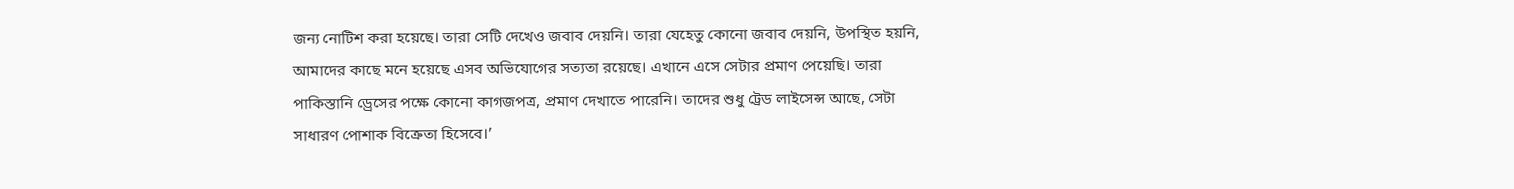জন্য নোটিশ করা হয়েছে। তারা সেটি দেখেও জবাব দেয়নি। তারা যেহেতু কোনো জবাব দেয়নি, উপস্থিত হয়নি, আমাদের কাছে মনে হয়েছে এসব অভিযোগের সত্যতা রয়েছে। এখানে এসে সেটার প্রমাণ পেয়েছি। তারা পাকিস্তানি ড্রেসের পক্ষে কোনো কাগজপত্র, প্রমাণ দেখাতে পারেনি। তাদের শুধু ট্রেড লাইসেন্স আছে, সেটা সাধারণ পোশাক বিক্রেতা হিসেবে।’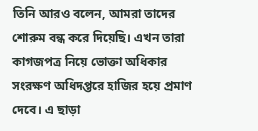তিনি আরও বলেন, আমরা তাদের শোরুম বন্ধ করে দিয়েছি। এখন তারা কাগজপত্র নিয়ে ভোক্তা অধিকার সংরক্ষণ অধিদপ্তরে হাজির হয়ে প্রমাণ দেবে। এ ছাড়া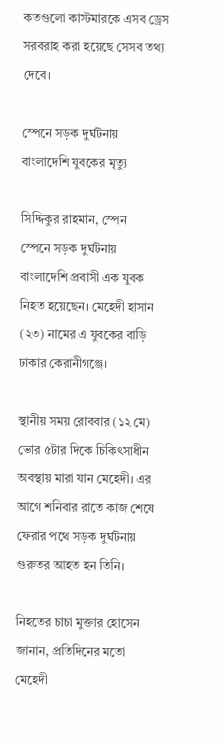কতগুলো কাস্টমারকে এসব ড্রেস সরবরাহ করা হয়েছে সেসব তথ্য দেবে।

স্পেনে সড়ক দুর্ঘটনায় বাংলাদেশি যুবকের মৃত্যু

সিদ্দিকুর রাহমান, স্পেন
স্পেনে সড়ক দুর্ঘটনায় বাংলাদেশি প্রবাসী এক যুবক নিহত হয়েছেন। মেহেদী হাসান (২৩) নামের এ যুবকের বাড়ি ঢাকার কেরানীগঞ্জে।

স্থানীয় সময় রোববার (১২ মে) ভোর ৫টার দিকে চিকিৎসাধীন অবস্থায় মারা যান মেহেদী। এর আগে শনিবার রাতে কাজ শেষে ফেরার পথে সড়ক দুর্ঘটনায় গুরুতর আহত হন তিনি।

নিহতের চাচা মুক্তার হোসেন জানান, প্রতিদিনের মতো মেহেদী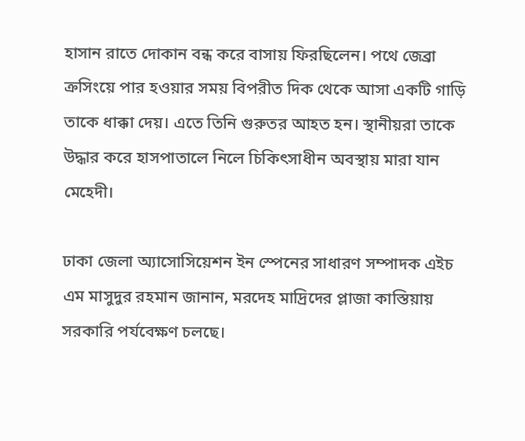হাসান রাতে দোকান বন্ধ করে বাসায় ফিরছিলেন। পথে জেব্রা ক্রসিংয়ে পার হওয়ার সময় বিপরীত দিক থেকে আসা একটি গাড়ি তাকে ধাক্কা দেয়। এতে তিনি গুরুতর আহত হন। স্থানীয়রা তাকে উদ্ধার করে হাসপাতালে নিলে চিকিৎসাধীন অবস্থায় মারা যান মেহেদী।

ঢাকা জেলা অ্যাসোসিয়েশন ইন স্পেনের সাধারণ সম্পাদক এইচ এম মাসুদুর রহমান জানান, মরদেহ মাদ্রিদের প্লাজা কাস্তিয়ায় সরকারি পর্যবেক্ষণ চলছে।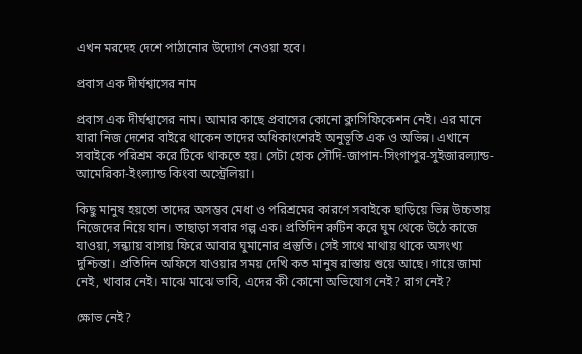এখন মরদেহ দেশে পাঠানোর উদ্যোগ নেওয়া হবে।

প্রবাস এক দীর্ঘশ্বাসের নাম

প্রবাস এক দীর্ঘশ্বাসের নাম। আমার কাছে প্রবাসের কোনো ক্লাসিফিকেশন নেই। এর মানে যারা নিজ দেশের বাইরে থাকেন তাদের অধিকাংশেরই অনুভূতি এক ও অভিন্ন। এখানে সবাইকে পরিশ্রম করে টিকে থাকতে হয়। সেটা হোক সৌদি-জাপান-সিংগাপুর-সুইজারল্যান্ড-আমেরিকা-ইংল্যান্ড কিংবা অস্ট্রেলিয়া।

কিছু মানুষ হয়তো তাদের অসম্ভব মেধা ও পরিশ্রমের কারণে সবাইকে ছাড়িয়ে ভিন্ন উচ্চতায় নিজেদের নিয়ে যান। তাছাড়া সবার গল্প এক। প্রতিদিন রুটিন করে ঘুম থেকে উঠে কাজে যাওয়া, সন্ধ্যায় বাসায় ফিরে আবার ঘুমানোর প্রস্তুতি। সেই সাথে মাথায় থাকে অসংখ্য দুশ্চিন্তা। প্রতিদিন অফিসে যাওয়ার সময় দেখি কত মানুষ রাস্তায় শুয়ে আছে। গায়ে জামা নেই, খাবার নেই। মাঝে মাঝে ভাবি, এদের কী কোনো অভিযোগ নেই? রাগ নেই?

ক্ষোভ নেই?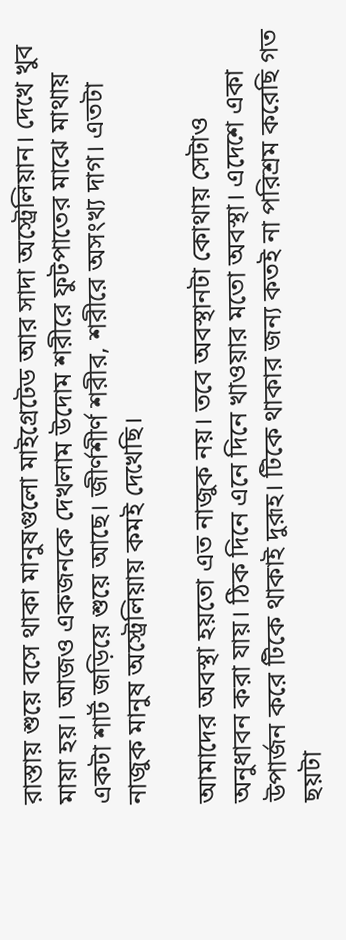রাস্তায় শুয়ে বসে থাকা মানুষগুলো মাইগ্রেটেড আর সাদা অস্ট্রেলিয়ান। দেখে খুব মায়া হয়। আজও একজনকে দেখলাম উদোম শরীরে ফুটপাতের মাঝে মাথায় একটা শার্ট জড়িয়ে শুয়ে আছে। জীর্ণশীর্ণ শরীর, শরীরে অসংখ্য দাগ। এতটা নাজুক মানুষ অস্ট্রেলিয়ায় কমই দেখেছি।

আমাদের অবস্থা হয়তো এত নাজুক নয়। তবে অবস্থানটা কোথায় সেটাও অনুধাবন করা যায়। ঠিক দিনে এনে দিনে খাওয়ার মতো অবস্থা। এদেশে একা উপার্জন করে টিকে থাকাই দুরূহ। টিকে থাকার জন্য কতই না পরিশ্রম করেছি গত ছয়টা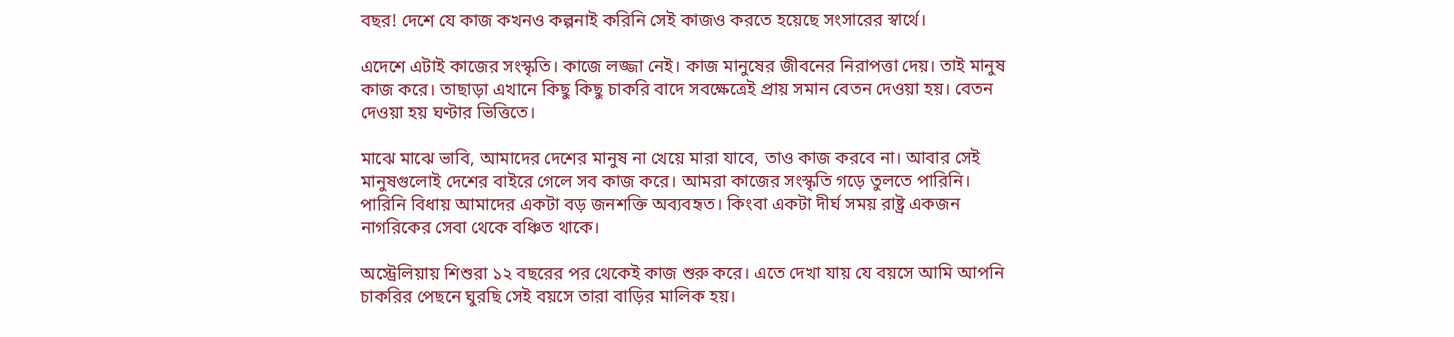বছর! দেশে যে কাজ কখনও কল্পনাই করিনি সেই কাজও করতে হয়েছে সংসারের স্বার্থে।

এদেশে এটাই কাজের সংস্কৃতি। কাজে লজ্জা নেই। কাজ মানুষের জীবনের নিরাপত্তা দেয়। তাই মানুষ কাজ করে। তাছাড়া এখানে কিছু কিছু চাকরি বাদে সবক্ষেত্রেই প্রায় সমান বেতন দেওয়া হয়। বেতন দেওয়া হয় ঘণ্টার ভিত্তিতে।

মাঝে মাঝে ভাবি, আমাদের দেশের মানুষ না খেয়ে মারা যাবে, তাও কাজ করবে না। আবার সেই মানুষগুলোই দেশের বাইরে গেলে সব কাজ করে। আমরা কাজের সংস্কৃতি গড়ে তুলতে পারিনি। পারিনি বিধায় আমাদের একটা বড় জনশক্তি অব্যবহৃত। কিংবা একটা দীর্ঘ সময় রাষ্ট্র একজন নাগরিকের সেবা থেকে বঞ্চিত থাকে।

অস্ট্রেলিয়ায় শিশুরা ১২ বছরের পর থেকেই কাজ শুরু করে। এতে দেখা যায় যে বয়সে আমি আপনি চাকরির পেছনে ঘুরছি সেই বয়সে তারা বাড়ির মালিক হয়।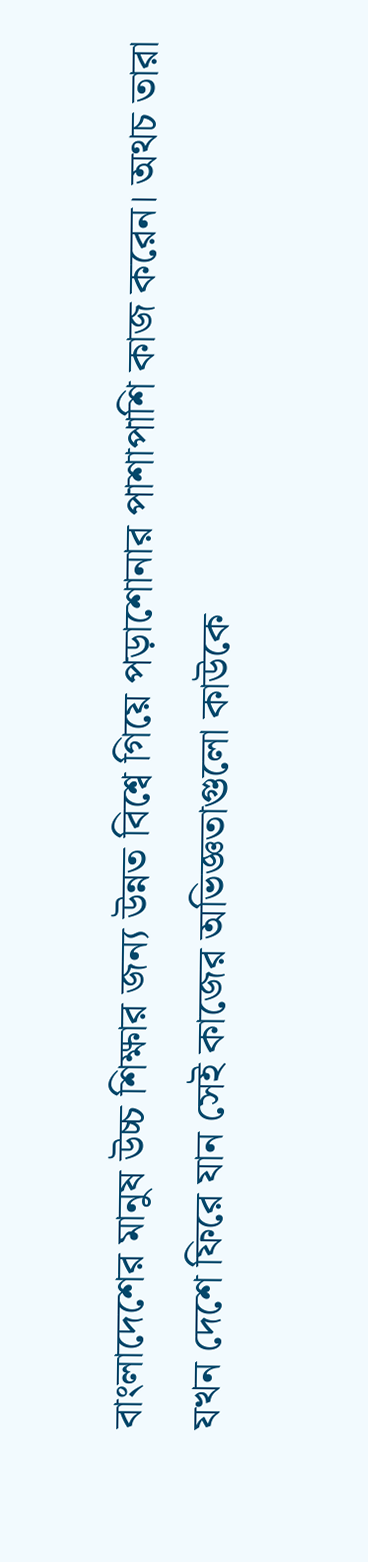বাংলাদেশের মানুষ উচ্চ শিক্ষার জন্য উন্নত বিশ্বে গিয়ে পড়াশোনার পাশাপাশি কাজ করেন। অথচ তারা যখন দেশে ফিরে যান সেই কাজের অভিজ্ঞতাগুলো কাউকে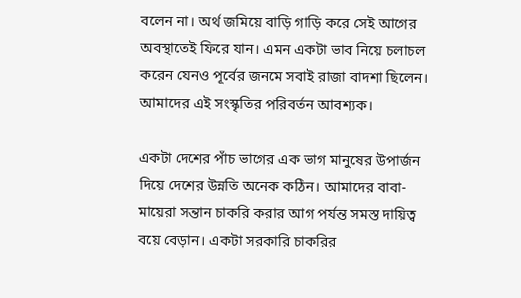বলেন না। অর্থ জমিয়ে বাড়ি গাড়ি করে সেই আগের অবস্থাতেই ফিরে যান। এমন একটা ভাব নিয়ে চলাচল করেন যেনও পূর্বের জনমে সবাই রাজা বাদশা ছিলেন। আমাদের এই সংস্কৃতির পরিবর্তন আবশ্যক।

একটা দেশের পাঁচ ভাগের এক ভাগ মানুষের উপার্জন দিয়ে দেশের উন্নতি অনেক কঠিন। আমাদের বাবা-মায়েরা সন্তান চাকরি করার আগ পর্যন্ত সমস্ত দায়িত্ব বয়ে বেড়ান। একটা সরকারি চাকরির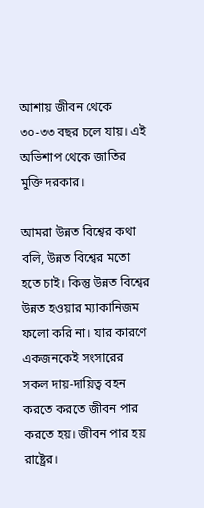আশায় জীবন থেকে ৩০-৩৩ বছর চলে যায়। এই অভিশাপ থেকে জাতির মুক্তি দরকার।

আমরা উন্নত বিশ্বের কথা বলি, উন্নত বিশ্বের মতো হতে চাই। কিন্তু উন্নত বিশ্বের উন্নত হওয়ার ম্যাকানিজম ফলো করি না। যার কারণে একজনকেই সংসারের সকল দায়-দায়িত্ব বহন করতে করতে জীবন পার করতে হয়। জীবন পার হয় রাষ্ট্রের।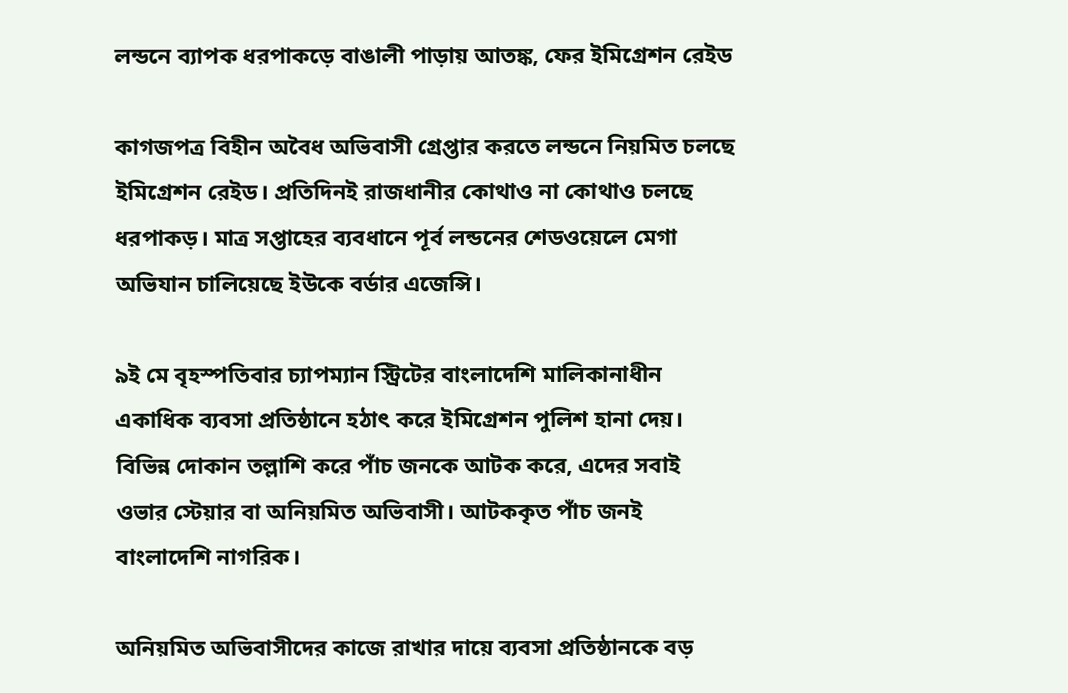লন্ডনে ব্যাপক ধরপাকড়ে বাঙালী পাড়ায় আতঙ্ক, ফের ইমিগ্রেশন রেইড

কাগজপত্র বিহীন অবৈধ অভিবাসী গ্রেপ্তার করতে লন্ডনে নিয়মিত চলছে ইমিগ্রেশন রেইড। প্রতিদিনই রাজধানীর কোথাও না কোথাও চলছে ধরপাকড়। মাত্র সপ্তাহের ব্যবধানে পূর্ব লন্ডনের শেডওয়েলে মেগা অভিযান চালিয়েছে ইউকে বর্ডার এজেন্সি।

৯ই মে বৃহস্পতিবার চ্যাপম্যান স্ট্রিটের বাংলাদেশি মালিকানাধীন একাধিক ব্যবসা প্রতিষ্ঠানে হঠাৎ করে ইমিগ্রেশন পুলিশ হানা দেয়। বিভিন্ন দোকান তল্লাশি করে পাঁচ জনকে আটক করে, এদের সবাই ওভার স্টেয়ার বা অনিয়মিত অভিবাসী। আটককৃত পাঁচ জনই বাংলাদেশি নাগরিক।

অনিয়মিত অভিবাসীদের কাজে রাখার দায়ে ব্যবসা প্রতিষ্ঠানকে বড়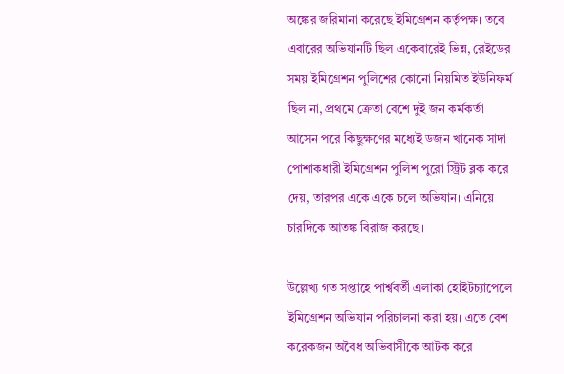অঙ্কের জরিমানা করেছে ইমিগ্রেশন কর্তৃপক্ষ। তবে এবারের অভিযানটি ছিল একেবারেই ভিন্ন, রেইডের সময় ইমিগ্রেশন পুলিশের কোনো নিয়মিত ইউনিফর্ম ছিল না, প্রথমে ক্রেতা বেশে দুই জন কর্মকর্তা আসেন পরে কিছুক্ষণের মধ্যেই ডজন খানেক সাদা পোশাকধারী ইমিগ্রেশন পুলিশ পুরো স্ট্রিট ব্লক করে দেয়, তারপর একে একে চলে অভিযান। এনিয়ে চারদিকে আতঙ্ক বিরাজ করছে।

উল্লেখ্য গত সপ্তাহে পার্শ্ববর্তী এলাকা হোইটচ্যাপেলে ইমিগ্রেশন অভিযান পরিচালনা করা হয়। এতে বেশ করেকজন অবৈধ অভিবাসীকে আটক করে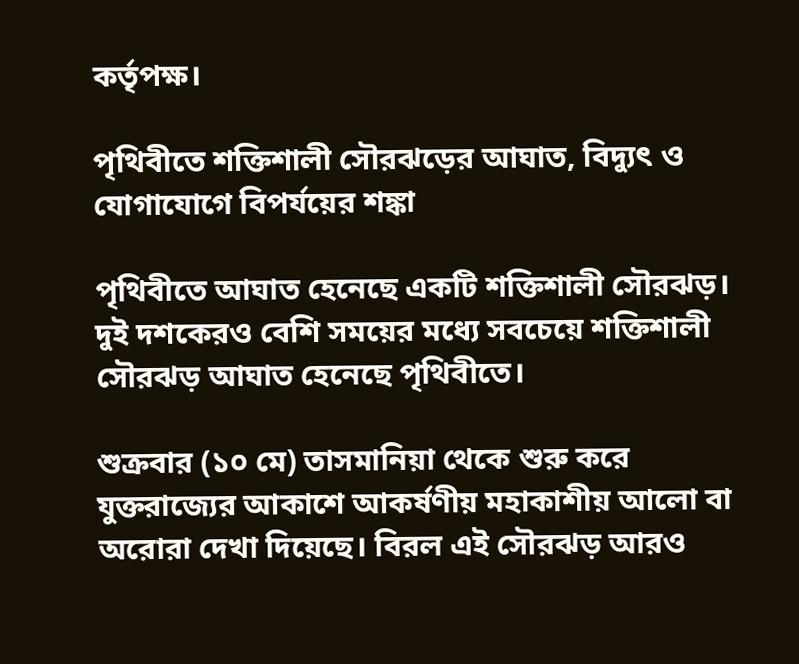কর্তৃপক্ষ।

পৃথিবীতে শক্তিশালী সৌরঝড়ের আঘাত, বিদ্যুৎ ও যোগাযোগে বিপর্যয়ের শঙ্কা

পৃথিবীতে আঘাত হেনেছে একটি শক্তিশালী সৌরঝড়। দুই দশকেরও বেশি সময়ের মধ্যে সবচেয়ে শক্তিশালী সৌরঝড় আঘাত হেনেছে পৃথিবীতে।

শুক্রবার (১০ মে) তাসমানিয়া থেকে শুরু করে যুক্তরাজ্যের আকাশে আকর্ষণীয় মহাকাশীয় আলো বা অরোরা দেখা দিয়েছে। বিরল এই সৌরঝড় আরও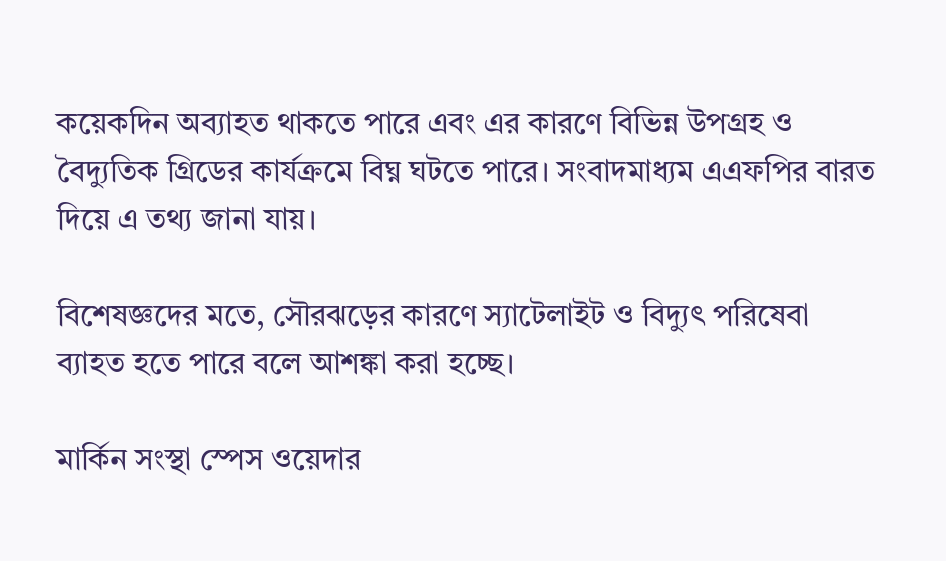কয়েকদিন অব্যাহত থাকতে পারে এবং এর কারণে বিভিন্ন উপগ্রহ ও বৈদ্যুতিক গ্রিডের কার্যক্রমে বিঘ্ন ঘটতে পারে। সংবাদমাধ্যম এএফপির বারত দিয়ে এ তথ্য জানা যায়।

বিশেষজ্ঞদের মতে, সৌরঝড়ের কারণে স্যাটেলাইট ও বিদ্যুৎ পরিষেবা ব্যাহত হতে পারে বলে আশঙ্কা করা হচ্ছে।

মার্কিন সংস্থা স্পেস ওয়েদার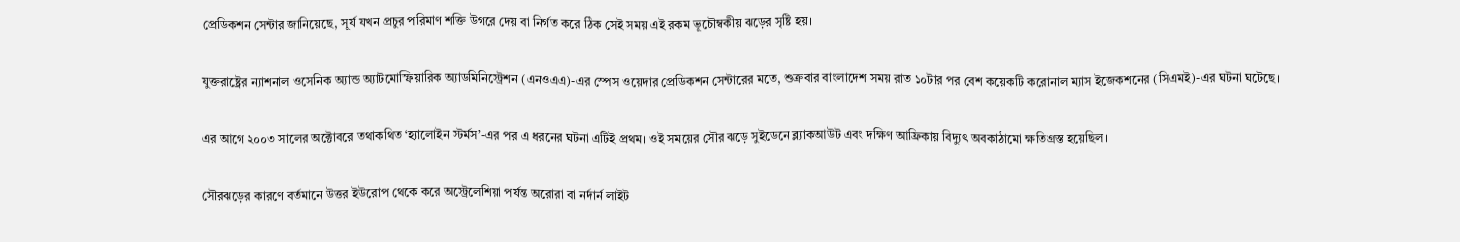প্রেডিকশন সেন্টার জানিয়েছে, সূর্য যখন প্রচুর পরিমাণ শক্তি উগরে দেয় বা নির্গত করে ঠিক সেই সময় এই রকম ভূচৌম্বকীয় ঝড়ের সৃষ্টি হয়।

যুক্তরাষ্ট্রের ন্যাশনাল ওসেনিক অ্যান্ড অ্যাটমোস্ফিয়ারিক অ্যাডমিনিস্ট্রেশন (এনওএএ)-এর স্পেস ওয়েদার প্রেডিকশন সেন্টারের মতে, শুক্রবার বাংলাদেশ সময় রাত ১০টার পর বেশ কয়েকটি করোনাল ম্যাস ইজেকশনের (সিএমই)-এর ঘটনা ঘটেছে।

এর আগে ২০০৩ সালের অক্টোবরে তথাকথিত ‘হ্যালোইন স্টর্মস’-এর পর এ ধরনের ঘটনা এটিই প্রথম। ওই সময়ের সৌর ঝড়ে সুইডেনে ব্ল্যাকআউট এবং দক্ষিণ আফ্রিকায় বিদ্যুৎ অবকাঠামো ক্ষতিগ্রস্ত হয়েছিল।

সৌরঝড়ের কারণে বর্তমানে উত্তর ইউরোপ থেকে করে অস্ট্রেলেশিয়া পর্যন্ত অরোরা বা নর্দার্ন লাইট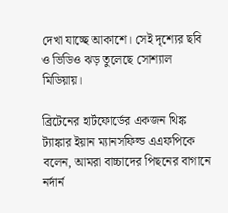দেখা যাচ্ছে আকাশে। সেই দৃশ্যের ছবি ও ভিডিও ঝড় তুলেছে সোশ্যাল মিডিয়ায়।

ব্রিটেনের হার্টফোর্ডের একজন থিঙ্ক ট্যাঙ্কার ইয়ান ম্যানসফিল্ড এএফপিকে বলেন, আমরা বাচ্চাদের পিছনের বাগানে নর্দার্ন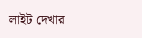লাইট দেখার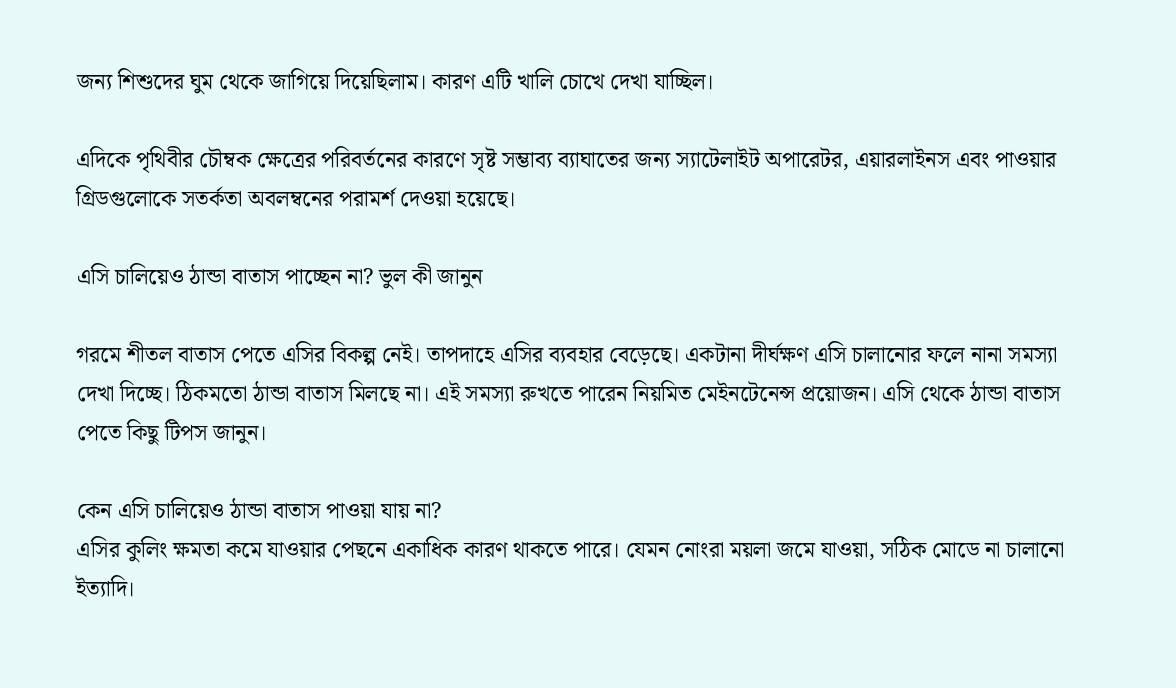জন্য শিশুদের ঘুম থেকে জাগিয়ে দিয়েছিলাম। কারণ এটি খালি চোখে দেখা যাচ্ছিল।

এদিকে পৃথিবীর চৌম্বক ক্ষেত্রের পরিবর্তনের কারণে সৃষ্ট সম্ভাব্য ব্যাঘাতের জন্য স্যাটেলাইট অপারেটর, এয়ারলাইনস এবং পাওয়ার গ্রিডগুলোকে সতর্কতা অবলম্বনের পরামর্শ দেওয়া হয়েছে।

এসি চালিয়েও ঠান্ডা বাতাস পাচ্ছেন না? ভুল কী জানুন

গরমে শীতল বাতাস পেতে এসির বিকল্প নেই। তাপদাহে এসির ব্যবহার বেড়েছে। একটানা দীর্ঘক্ষণ এসি চালানোর ফলে নানা সমস্যা দেখা দিচ্ছে। ঠিকমতো ঠান্ডা বাতাস মিলছে না। এই সমস্যা রুখতে পারেন নিয়মিত মেইনটেনেন্স প্রয়োজন। এসি থেকে ঠান্ডা বাতাস পেতে কিছু টিপস জানুন।

কেন এসি চালিয়েও ঠান্ডা বাতাস পাওয়া যায় না?
এসির কুলিং ক্ষমতা কমে যাওয়ার পেছনে একাধিক কারণ থাকতে পারে। যেমন নোংরা ময়লা জমে যাওয়া, সঠিক মোডে না চালানো ইত্যাদি।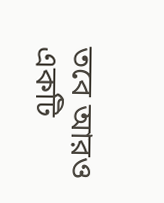তবে আরও একটি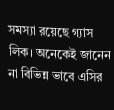সমস্যা রয়েছে গ্যাস লিক। অনেকেই জানেন না বিভিন্ন ভাবে এসির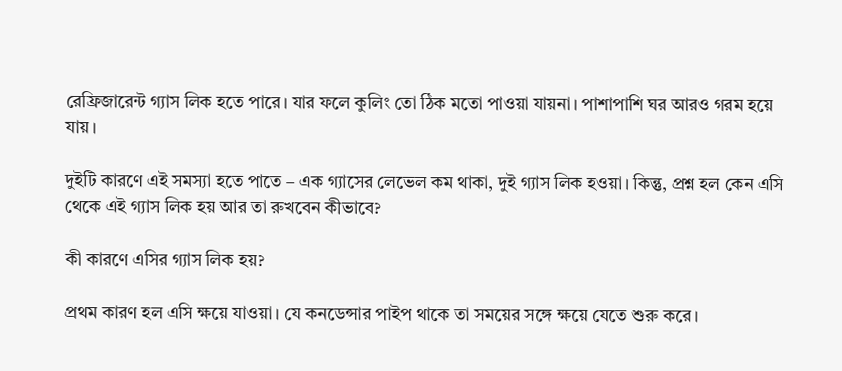রেফ্রিজারেন্ট গ্যাস লিক হতে পারে। যার ফলে কুলিং তো ঠিক মতো পাওয়া যায়না। পাশাপাশি ঘর আরও গরম হয়ে যায়।

দুইটি কারণে এই সমস্যা হতে পাতে – এক গ্যাসের লেভেল কম থাকা, দুই গ্যাস লিক হওয়া। কিন্তু, প্রশ্ন হল কেন এসি থেকে এই গ্যাস লিক হয় আর তা রুখবেন কীভাবে?

কী কারণে এসির গ্যাস লিক হয়?

প্রথম কারণ হল এসি ক্ষয়ে যাওয়া। যে কনডেন্সার পাইপ থাকে তা সময়ের সঙ্গে ক্ষয়ে যেতে শুরু করে।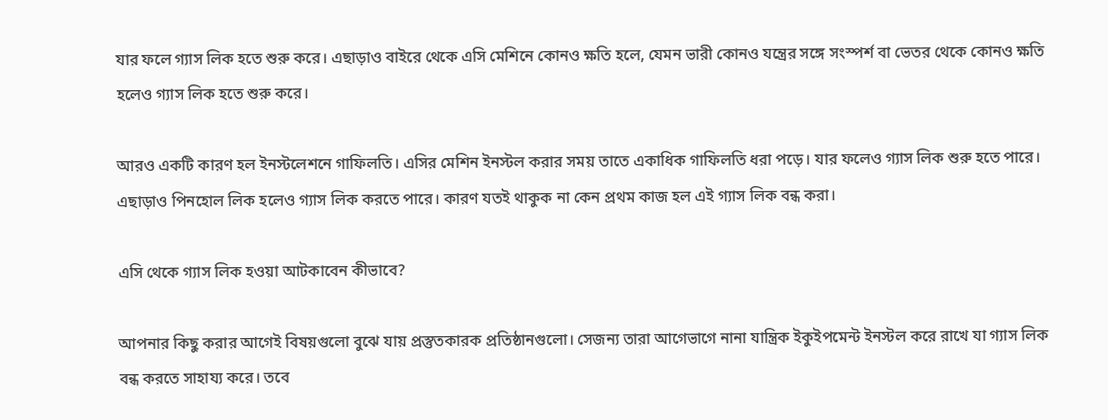যার ফলে গ্যাস লিক হতে শুরু করে। এছাড়াও বাইরে থেকে এসি মেশিনে কোনও ক্ষতি হলে, যেমন ভারী কোনও যন্ত্রের সঙ্গে সংস্পর্শ বা ভেতর থেকে কোনও ক্ষতি হলেও গ্যাস লিক হতে শুরু করে।

আরও একটি কারণ হল ইনস্টলেশনে গাফিলতি। এসির মেশিন ইনস্টল করার সময় তাতে একাধিক গাফিলতি ধরা পড়ে। যার ফলেও গ্যাস লিক শুরু হতে পারে। এছাড়াও পিনহোল লিক হলেও গ্যাস লিক করতে পারে। কারণ যতই থাকুক না কেন প্রথম কাজ হল এই গ্যাস লিক বন্ধ করা।

এসি থেকে গ্যাস লিক হওয়া আটকাবেন কীভাবে?

আপনার কিছু করার আগেই বিষয়গুলো বুঝে যায় প্রস্তুতকারক প্রতিষ্ঠানগুলো। সেজন্য তারা আগেভাগে নানা যান্ত্রিক ইকুইপমেন্ট ইনস্টল করে রাখে যা গ্যাস লিক বন্ধ করতে সাহায্য করে। তবে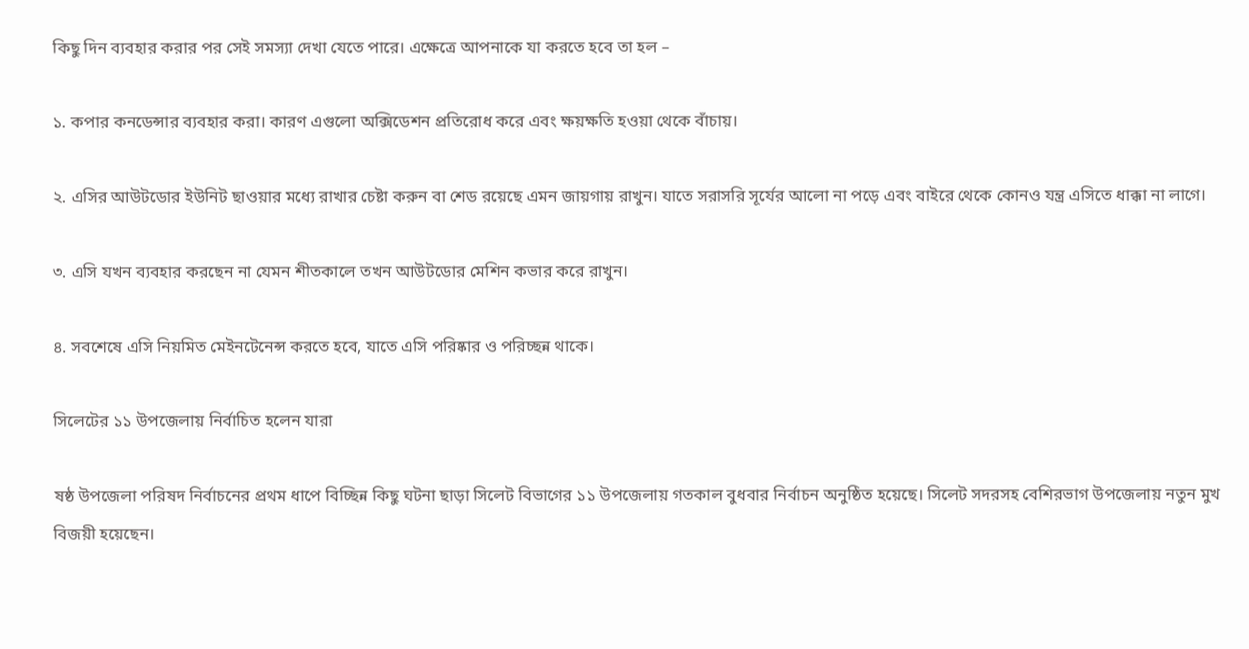কিছু দিন ব্যবহার করার পর সেই সমস্যা দেখা যেতে পারে। এক্ষেত্রে আপনাকে যা করতে হবে তা হল –

১. কপার কনডেন্সার ব্যবহার করা। কারণ এগুলো অক্সিডেশন প্রতিরোধ করে এবং ক্ষয়ক্ষতি হওয়া থেকে বাঁচায়।

২. এসির আউটডোর ইউনিট ছাওয়ার মধ্যে রাখার চেষ্টা করুন বা শেড রয়েছে এমন জায়গায় রাখুন। যাতে সরাসরি সূর্যের আলো না পড়ে এবং বাইরে থেকে কোনও যন্ত্র এসিতে ধাক্কা না লাগে।

৩. এসি যখন ব্যবহার করছেন না যেমন শীতকালে তখন আউটডোর মেশিন কভার করে রাখুন।

৪. সবশেষে এসি নিয়মিত মেইনটেনেন্স করতে হবে, যাতে এসি পরিষ্কার ও পরিচ্ছন্ন থাকে।

সিলেটের ১১ উপজেলায় নির্বাচিত হলেন যারা

ষষ্ঠ উপজেলা পরিষদ নির্বাচনের প্রথম ধাপে বিচ্ছিন্ন কিছু ঘটনা ছাড়া সিলেট বিভাগের ১১ উপজেলায় গতকাল বুধবার নির্বাচন অনুষ্ঠিত হয়েছে। সিলেট সদরসহ বেশিরভাগ উপজেলায় নতুন মুখ বিজয়ী হয়েছেন।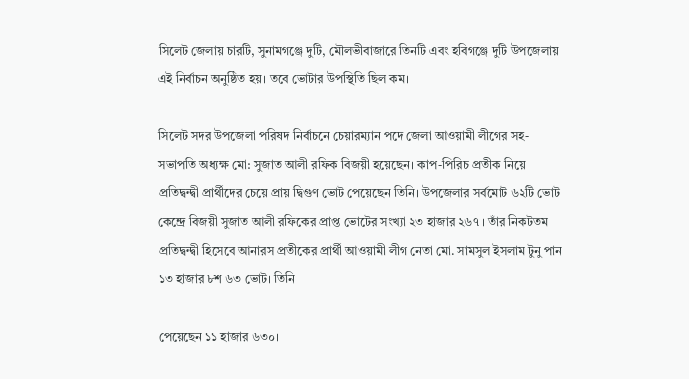সিলেট জেলায় চারটি, সুনামগঞ্জে দুটি, মৌলভীবাজারে তিনটি এবং হবিগঞ্জে দুটি উপজেলায় এই নির্বাচন অনুষ্ঠিত হয়। তবে ভোটার উপস্থিতি ছিল কম।

সিলেট সদর উপজেলা পরিষদ নির্বাচনে চেয়ারম্যান পদে জেলা আওয়ামী লীগের সহ-সভাপতি অধ্যক্ষ মো: সুজাত আলী রফিক বিজয়ী হয়েছেন। কাপ-পিরিচ প্রতীক নিয়ে প্রতিদ্বন্দ্বী প্রার্থীদের চেয়ে প্রায় দ্বিগুণ ভোট পেয়েছেন তিনি। উপজেলার সর্বমোট ৬২টি ভোট কেন্দ্রে বিজয়ী সুজাত আলী রফিকের প্রাপ্ত ভোটের সংখ্যা ২৩ হাজার ২৬৭ । তাঁর নিকটতম প্রতিদ্বন্দ্বী হিসেবে আনারস প্রতীকের প্রার্থী আওয়ামী লীগ নেতা মো. সামসুল ইসলাম টুনু পান ১৩ হাজার ৮শ ৬৩ ভোট। তিনি

পেয়েছেন ১১ হাজার ৬৩০।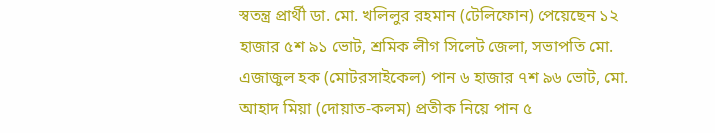স্বতন্ত্র প্রার্থী ডা. মো. খলিলুর রহমান (টেলিফোন) পেয়েছেন ১২ হাজার ৫শ ৯১ ভোট, শ্রমিক লীগ সিলেট জেলা, সভাপতি মো. এজাজুল হক (মোটরসাইকেল) পান ৬ হাজার ৭শ ৯৬ ভোট, মো. আহাদ মিয়া (দোয়াত-কলম) প্রতীক নিয়ে পান ৫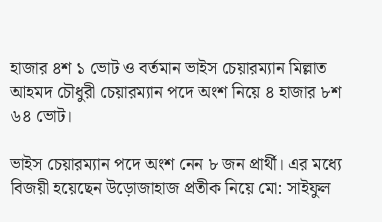হাজার ৪শ ১ ভোট ও বর্তমান ভাইস চেয়ারম্যান মিল্লাত আহমদ চৌধুরী চেয়ারম্যান পদে অংশ নিয়ে ৪ হাজার ৮শ ৬৪ ভোট।

ভাইস চেয়ারম্যান পদে অংশ নেন ৮ জন প্রার্থী। এর মধ্যে বিজয়ী হয়েছেন উড়োজাহাজ প্রতীক নিয়ে মো: সাইফুল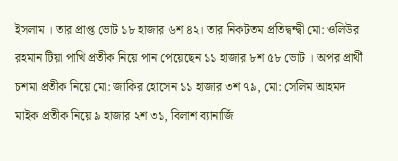ইসলাম । তার প্রাপ্ত ভোট ১৮ হাজার ৬শ ৪২। তার নিকটতম প্রতিদ্বন্দ্বী মো: ওলিউর রহমান টিয়া পাখি প্রতীক নিয়ে পান পেয়েছেন ১১ হাজার ৮শ ৫৮ ভোট । অপর প্রার্থী চশমা প্রতীক নিয়ে মো: জাকির হোসেন ১১ হাজার ৩শ ৭৯, মো: সেলিম আহমদ মাইক প্রতীক নিয়ে ৯ হাজার ২শ ৩১, বিলাশ ব্যানার্জি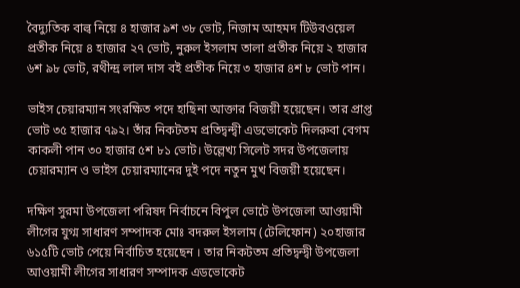বৈদ্যুতিক বাল্ব নিয়ে ৪ হাজার ৯শ ৩৮ ভোট, নিজাম আহমদ টিউবওয়েল প্রতীক নিয়ে ৪ হাজার ২৭ ভোট, নুরুল ইসলাম তালা প্রতীক নিয়ে ২ হাজার ৬শ ৯৮ ভোট, রথীন্দ্র লাল দাস বই প্রতীক নিয়ে ৩ হাজার ৪শ ৮ ভোট পান।

ভাইস চেয়ারম্যান সংরক্ষিত পদে হাছিনা আক্তার বিজয়ী হয়েছেন। তার প্রাপ্ত ভোট ৩৫ হাজার ৭৯২। তাঁর নিকটতম প্রতিদ্বন্দ্বী এডভোকেট দিলরুবা বেগম কাকলী পান ৩০ হাজার ৫শ ৮১ ভোট। উল্লেখ্য সিলেট সদর উপজেলায় চেয়ারম্যান ও ভাইস চেয়ারম্যানের দুই পদে নতুন মুখ বিজয়ী হয়েছেন।

দক্ষিণ সুরমা উপজেলা পরিষদ নির্বাচনে বিপুল ভোটে উপজেলা আওয়ামী লীগের যুগ্ম সাধারণ সম্পাদক মোঃ বদরুল ইসলাম (টেলিফোন) ২০হাজার ৬১৫টি ভোট পেয়ে নির্বাচিত হয়েছেন । তার নিকটতম প্রতিদ্বন্দ্বী উপজেলা আওয়ামী লীগের সাধারণ সম্পাদক এডভোকেট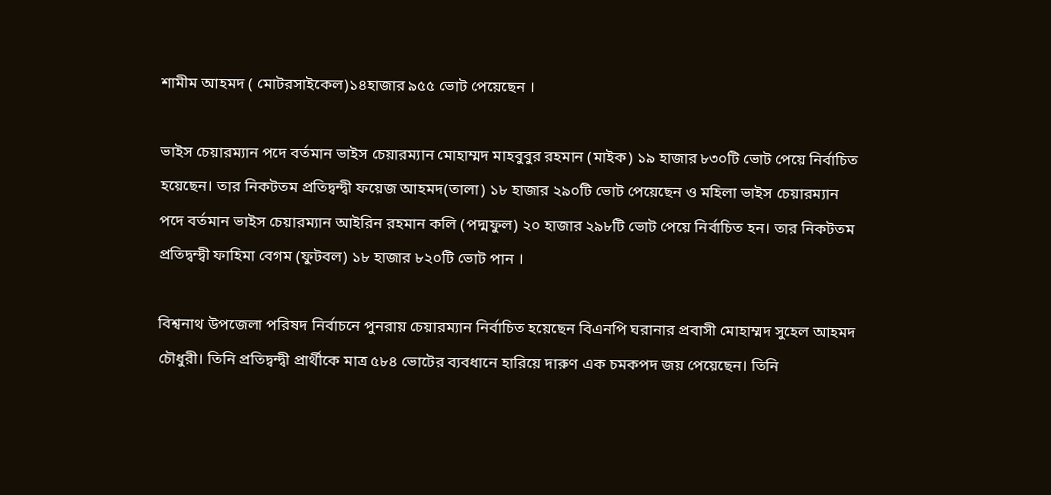শামীম আহমদ ( মোটরসাইকেল)১৪হাজার ৯৫৫ ভোট পেয়েছেন ।

ভাইস চেয়ারম্যান পদে বর্তমান ভাইস চেয়ারম্যান মোহাম্মদ মাহবুবুর রহমান (মাইক) ১৯ হাজার ৮৩০টি ভোট পেয়ে নির্বাচিত হয়েছেন। তার নিকটতম প্রতিদ্বন্দ্বী ফয়েজ আহমদ(তালা) ১৮ হাজার ২৯০টি ভোট পেয়েছেন ও মহিলা ভাইস চেয়ারম্যান পদে বর্তমান ভাইস চেয়ারম্যান আইরিন রহমান কলি (পদ্মফুল) ২০ হাজার ২৯৮টি ভোট পেয়ে নির্বাচিত হন। তার নিকটতম প্রতিদ্বন্দ্বী ফাহিমা বেগম (ফুটবল) ১৮ হাজার ৮২০টি ভোট পান ।

বিশ্বনাথ উপজেলা পরিষদ নির্বাচনে পুনরায় চেয়ারম্যান নির্বাচিত হয়েছেন বিএনপি ঘরানার প্রবাসী মোহাম্মদ সুহেল আহমদ চৌধুরী। তিনি প্রতিদ্বন্দ্বী প্রার্থীকে মাত্র ৫৮৪ ভোটের ব্যবধানে হারিয়ে দারুণ এক চমকপদ জয় পেয়েছেন। তিনি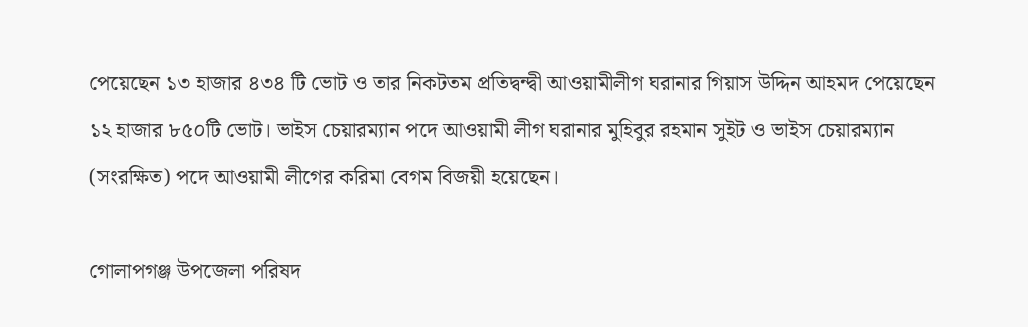পেয়েছেন ১৩ হাজার ৪৩৪ টি ভোট ও তার নিকটতম প্রতিদ্বন্দ্বী আওয়ামীলীগ ঘরানার গিয়াস উদ্দিন আহমদ পেয়েছেন ১২ হাজার ৮৫০টি ভোট। ভাইস চেয়ারম্যান পদে আওয়ামী লীগ ঘরানার মুহিবুর রহমান সুইট ও ভাইস চেয়ারম্যান (সংরক্ষিত) পদে আওয়ামী লীগের করিমা বেগম বিজয়ী হয়েছেন।

গোলাপগঞ্জ উপজেলা পরিষদ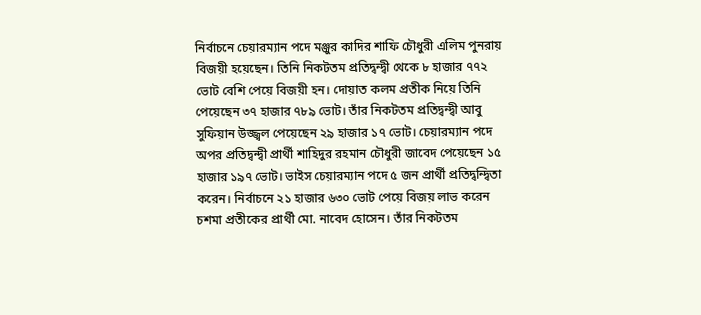নির্বাচনে চেয়ারম্যান পদে মঞ্জুর কাদির শাফি চৌধুরী এলিম পুনরায় বিজয়ী হয়েছেন। তিনি নিকটতম প্রতিদ্বন্দ্বী থেকে ৮ হাজার ৭৭২ ভোট বেশি পেয়ে বিজয়ী হন। দোয়াত কলম প্রতীক নিয়ে তিনি পেয়েছেন ৩৭ হাজার ৭৮৯ ভোট। তাঁর নিকটতম প্রতিদ্বন্দ্বী আবু সুফিয়ান উজ্জ্বল পেয়েছেন ২৯ হাজার ১৭ ভোট। চেয়ারম্যান পদে অপর প্রতিদ্বন্দ্বী প্রার্থী শাহিদুর রহমান চৌধুরী জাবেদ পেয়েছেন ১৫ হাজার ১৯৭ ভোট। ভাইস চেয়ারম্যান পদে ৫ জন প্রার্থী প্রতিদ্বন্দ্বিতা করেন। নির্বাচনে ২১ হাজার ৬৩০ ভোট পেয়ে বিজয় লাভ করেন চশমা প্রতীকের প্রার্থী মো. নাবেদ হোসেন। তাঁর নিকটতম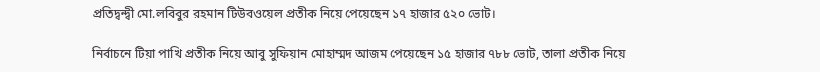প্রতিদ্বন্দ্বী মো.লবিবুর রহমান টিউবওয়েল প্রতীক নিয়ে পেয়েছেন ১৭ হাজার ৫২০ ভোট।

নির্বাচনে টিয়া পাখি প্রতীক নিয়ে আবু সুফিয়ান মোহাম্মদ আজম পেয়েছেন ১৫ হাজার ৭৮৮ ভোট, তালা প্রতীক নিয়ে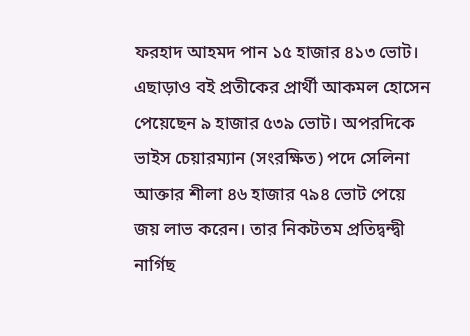ফরহাদ আহমদ পান ১৫ হাজার ৪১৩ ভোট। এছাড়াও বই প্রতীকের প্রার্থী আকমল হোসেন পেয়েছেন ৯ হাজার ৫৩৯ ভোট। অপরদিকে ভাইস চেয়ারম্যান (সংরক্ষিত) পদে সেলিনা আক্তার শীলা ৪৬ হাজার ৭৯৪ ভোট পেয়ে জয় লাভ করেন। তার নিকটতম প্রতিদ্বন্দ্বী নার্গিছ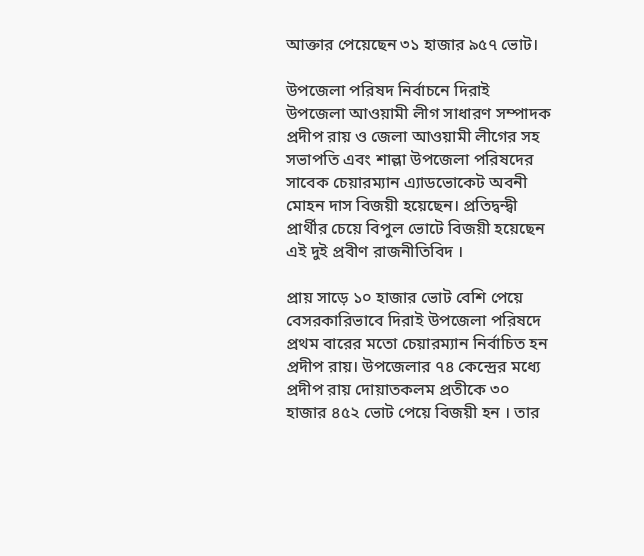আক্তার পেয়েছেন ৩১ হাজার ৯৫৭ ভোট।

উপজেলা পরিষদ নির্বাচনে দিরাই উপজেলা আওয়ামী লীগ সাধারণ সম্পাদক প্রদীপ রায় ও জেলা আওয়ামী লীগের সহ সভাপতি এবং শাল্লা উপজেলা পরিষদের সাবেক চেয়ারম্যান এ্যাডভোকেট অবনী মোহন দাস বিজয়ী হয়েছেন। প্রতিদ্বন্দ্বী প্রার্থীর চেয়ে বিপুল ভোটে বিজয়ী হয়েছেন এই দুই প্রবীণ রাজনীতিবিদ ।

প্রায় সাড়ে ১০ হাজার ভোট বেশি পেয়ে বেসরকারিভাবে দিরাই উপজেলা পরিষদে প্রথম বারের মতো চেয়ারম্যান নির্বাচিত হন প্রদীপ রায়। উপজেলার ৭৪ কেন্দ্রের মধ্যে প্রদীপ রায় দোয়াতকলম প্রতীকে ৩০ হাজার ৪৫২ ভোট পেয়ে বিজয়ী হন । তার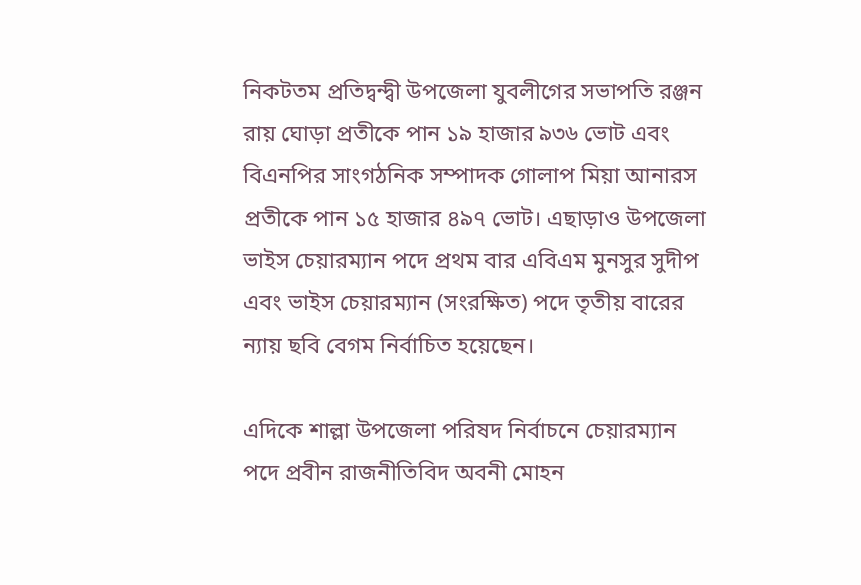নিকটতম প্রতিদ্বন্দ্বী উপজেলা যুবলীগের সভাপতি রঞ্জন রায় ঘোড়া প্রতীকে পান ১৯ হাজার ৯৩৬ ভোট এবং বিএনপির সাংগঠনিক সম্পাদক গোলাপ মিয়া আনারস প্রতীকে পান ১৫ হাজার ৪৯৭ ভোট। এছাড়াও উপজেলা ভাইস চেয়ারম্যান পদে প্রথম বার এবিএম মুনসুর সুদীপ এবং ভাইস চেয়ারম্যান (সংরক্ষিত) পদে তৃতীয় বারের ন্যায় ছবি বেগম নির্বাচিত হয়েছেন।

এদিকে শাল্লা উপজেলা পরিষদ নির্বাচনে চেয়ারম্যান পদে প্রবীন রাজনীতিবিদ অবনী মোহন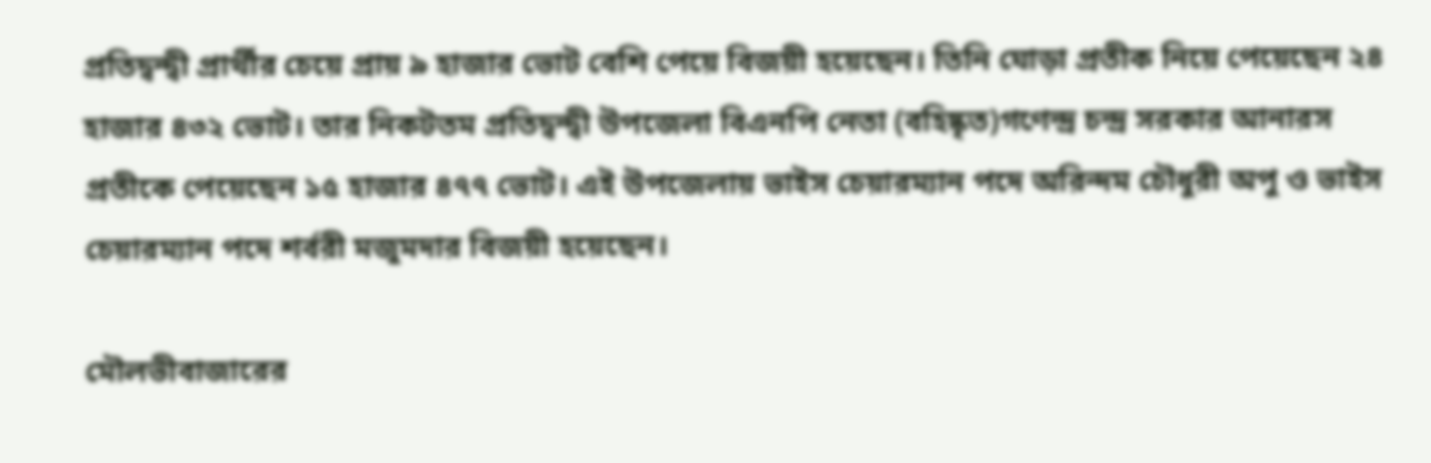প্রতিদ্বন্দ্বী প্রার্থীর চেয়ে প্রায় ৯ হাজার ভোট বেশি পেয়ে বিজয়ী হয়েছেন। তিনি ঘোড়া প্রতীক নিয়ে পেয়েছেন ২৪ হাজার ৪৩২ ভোট। তার নিকটতম প্রতিদ্বন্দ্বী উপজেলা বিএনপি নেতা (বহিষ্কৃত)গণেন্দ্র চন্দ্র সরকার আনারস প্রতীকে পেয়েছেন ১৫ হাজার ৪৭৭ ভোট। এই উপজেলায় ভাইস চেয়ারম্যান পদে অরিন্দম চৌধুরী অপু ও ভাইস চেয়ারম্যান পদে শর্বরী মজুমদার বিজয়ী হয়েছেন।

মৌলভীবাজারের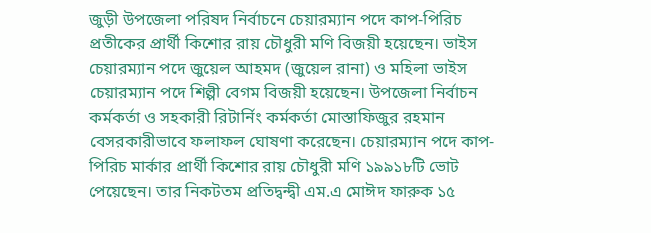জুড়ী উপজেলা পরিষদ নির্বাচনে চেয়ারম্যান পদে কাপ-পিরিচ প্রতীকের প্রার্থী কিশোর রায় চৌধুরী মণি বিজয়ী হয়েছেন। ভাইস চেয়ারম্যান পদে জুয়েল আহমদ (জুয়েল রানা) ও মহিলা ভাইস চেয়ারম্যান পদে শিল্পী বেগম বিজয়ী হয়েছেন। উপজেলা নির্বাচন কর্মকর্তা ও সহকারী রিটার্নিং কর্মকর্তা মোস্তাফিজুর রহমান বেসরকারীভাবে ফলাফল ঘোষণা করেছেন। চেয়ারম্যান পদে কাপ-পিরিচ মার্কার প্রার্থী কিশোর রায় চৌধুরী মণি ১৯৯১৮টি ভোট পেয়েছেন। তার নিকটতম প্রতিদ্বন্দ্বী এম.এ মোঈদ ফারুক ১৫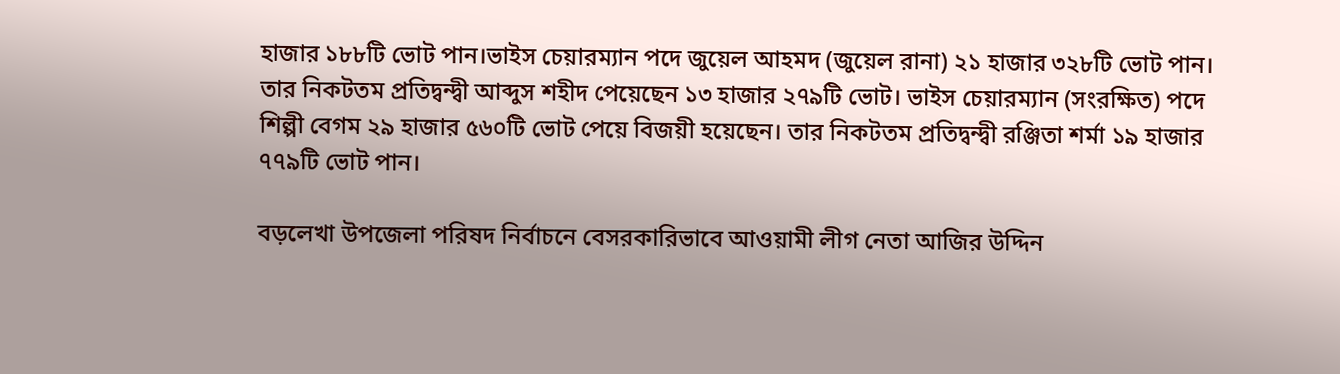হাজার ১৮৮টি ভোট পান।ভাইস চেয়ারম্যান পদে জুয়েল আহমদ (জুয়েল রানা) ২১ হাজার ৩২৮টি ভোট পান। তার নিকটতম প্রতিদ্বন্দ্বী আব্দুস শহীদ পেয়েছেন ১৩ হাজার ২৭৯টি ভোট। ভাইস চেয়ারম্যান (সংরক্ষিত) পদে শিল্পী বেগম ২৯ হাজার ৫৬০টি ভোট পেয়ে বিজয়ী হয়েছেন। তার নিকটতম প্রতিদ্বন্দ্বী রঞ্জিতা শর্মা ১৯ হাজার ৭৭৯টি ভোট পান।

বড়লেখা উপজেলা পরিষদ নির্বাচনে বেসরকারিভাবে আওয়ামী লীগ নেতা আজির উদ্দিন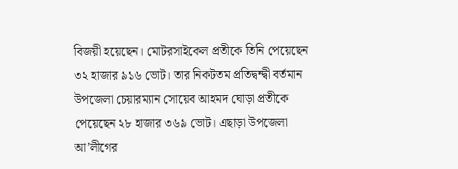বিজয়ী হয়েছেন। মোটরসাইকেল প্রতীকে তিনি পেয়েছেন ৩২ হাজার ৯১৬ ভোট। তার নিকটতম প্রতিদ্বন্দ্বী বর্তমান উপজেলা চেয়ারম্যান সোয়েব আহমদ ঘোড়া প্রতীকে পেয়েছেন ২৮ হাজার ৩৬৯ ভোট। এছাড়া উপজেলা আ’লীগের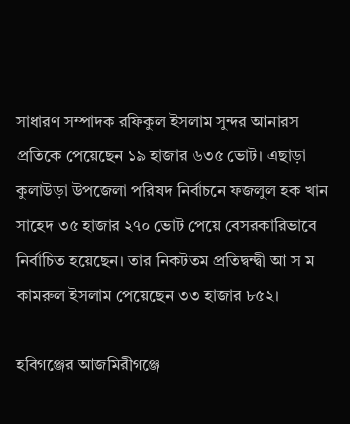সাধারণ সম্পাদক রফিকুল ইসলাম সুন্দর আনারস প্রতিকে পেয়েছেন ১৯ হাজার ৬৩৫ ভোট। এছাড়া কুলাউড়া উপজেলা পরিষদ নির্বাচনে ফজলুল হক খান সাহেদ ৩৫ হাজার ২৭০ ভোট পেয়ে বেসরকারিভাবে নির্বাচিত হয়েছেন। তার নিকটতম প্রতিদ্বন্দ্বী আ স ম কামরুল ইসলাম পেয়েছেন ৩৩ হাজার ৮৫২।

হবিগঞ্জের আজমিরীগঞ্জে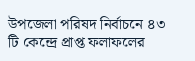উপজেলা পরিষদ নির্বাচনে ৪৩ টি কেন্দ্রে প্রাপ্ত ফলাফলের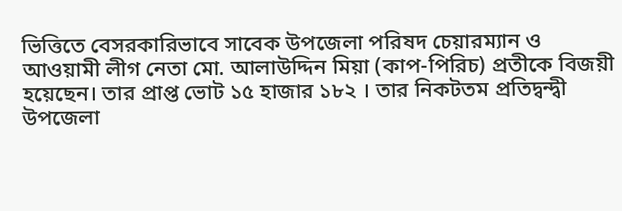ভিত্তিতে বেসরকারিভাবে সাবেক উপজেলা পরিষদ চেয়ারম্যান ও আওয়ামী লীগ নেতা মো. আলাউদ্দিন মিয়া (কাপ-পিরিচ) প্রতীকে বিজয়ী হয়েছেন। তার প্রাপ্ত ভোট ১৫ হাজার ১৮২ । তার নিকটতম প্রতিদ্বন্দ্বী উপজেলা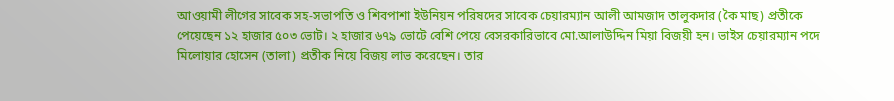আওয়ামী লীগের সাবেক সহ-সভাপতি ও শিবপাশা ইউনিয়ন পরিষদের সাবেক চেয়ারম্যান আলী আমজাদ তালুকদার (কৈ মাছ) প্রতীকে পেয়েছেন ১২ হাজার ৫০৩ ভোট। ২ হাজার ৬৭৯ ভোটে বেশি পেয়ে বেসরকারিভাবে মো.আলাউদ্দিন মিয়া বিজয়ী হন। ভাইস চেয়ারম্যান পদে মিলোয়ার হোসেন (তালা) প্রতীক নিয়ে বিজয় লাভ করেছেন। তার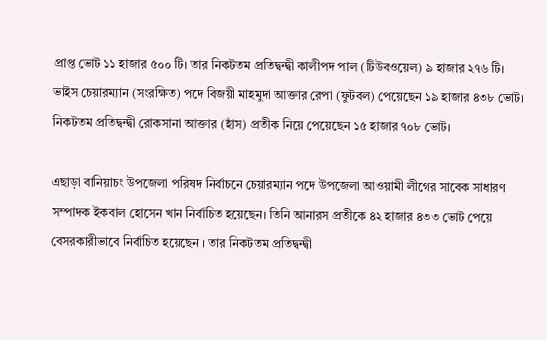প্রাপ্ত ভোট ১১ হাজার ৫০০ টি। তার নিকটতম প্রতিদ্বন্দ্বী কালীপদ পাল (টিউবওয়েল) ৯ হাজার ২৭৬ টি। ভাইস চেয়ারম্যান (সংরক্ষিত) পদে বিজয়ী মাহমুদা আক্তার রেপা (ফুটবল) পেয়েছেন ১৯ হাজার ৪৩৮ ভোট। নিকটতম প্রতিদ্বন্দ্বী রোকসানা আক্তার (হাঁস) প্রতীক নিয়ে পেয়েছেন ১৫ হাজার ৭০৮ ভোট।

এছাড়া বানিয়াচং উপজেলা পরিষদ নির্বাচনে চেয়ারম্যান পদে উপজেলা আওয়ামী লীগের সাবেক সাধারণ সম্পাদক ইকবাল হোসেন খান নির্বাচিত হয়েছেন। তিনি আনারস প্রতীকে ৪২ হাজার ৪৩৩ ভোট পেয়ে বেসরকারীভাবে নির্বাচিত হয়েছেন । তার নিকটতম প্রতিদ্বন্দ্বী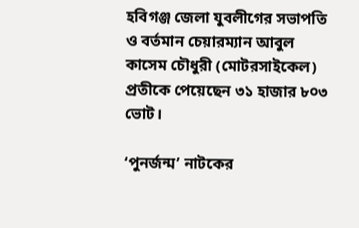হবিগঞ্জ জেলা যুবলীগের সভাপতি ও বর্তমান চেয়ারম্যান আবুল কাসেম চৌধুরী (মোটরসাইকেল) প্রতীকে পেয়েছেন ৩১ হাজার ৮০৩ ভোট।

‘পুনর্জন্ম’ নাটকের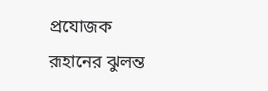প্রযোজক রূহানের ঝুলন্ত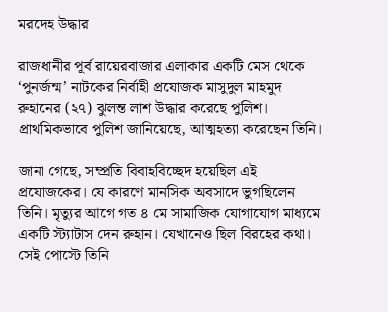মরদেহ উদ্ধার

রাজধানীর পূর্ব রায়েরবাজার এলাকার একটি মেস থেকে ‘পুনর্জন্ম’ নাটকের নির্বাহী প্রযোজক মাসুদুল মাহমুদ রুহানের (২৭) ঝুলন্ত লাশ উদ্ধার করেছে পুলিশ। প্রাথমিকভাবে পুলিশ জানিয়েছে, আত্মহত্যা করেছেন তিনি।

জানা গেছে, সম্প্রতি বিবাহবিচ্ছেদ হয়েছিল এই প্রযোজকের। যে কারণে মানসিক অবসাদে ভুগছিলেন তিনি। মৃত্যুর আগে গত ৪ মে সামাজিক যোগাযোগ মাধ্যমে একটি স্ট্যাটাস দেন রুহান। যেখানেও ছিল বিরহের কথা। সেই পোস্টে তিনি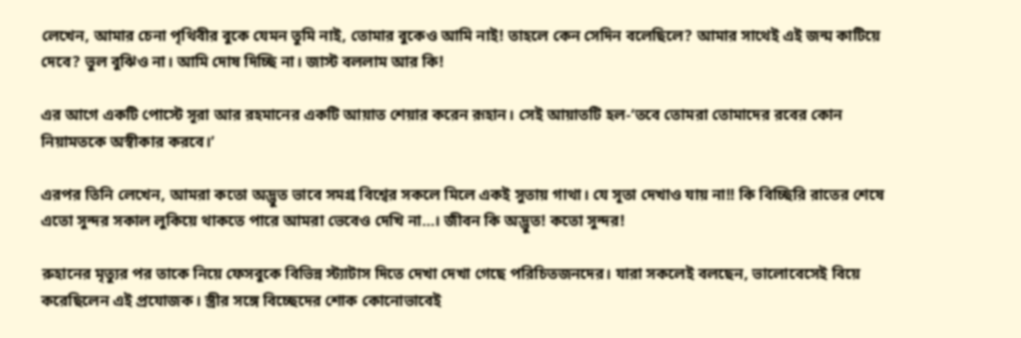লেখেন, আমার চেনা পৃথিবীর বুকে যেমন তুমি নাই, তোমার বুকেও আমি নাই! তাহলে কেন সেদিন বলেছিলে? আমার সাথেই এই জন্ম কাটিয়ে দেবে? ভুল বুঝিও না। আমি দোষ দিচ্ছি না। জাস্ট বললাম আর কি!

এর আগে একটি পোস্টে সূরা আর রহমানের একটি আয়াত শেয়ার করেন রূহান। সেই আয়াতটি হল-‘তবে তোমরা তোমাদের রবের কোন নিয়ামতকে অস্বীকার করবে।’

এরপর তিনি লেখেন, আমরা কতো অদ্ভুত ভাবে সমগ্র বিশ্বের সকলে মিলে একই সুতায় গাথা। যে সূতা দেখাও যায় না!! কি বিচ্ছিরি রাতের শেষে এতো সুন্দর সকাল লুকিয়ে থাকতে পারে আমরা ভেবেও দেখি না…। জীবন কি অদ্ভুত! কতো সুন্দর!

রুহানের মৃত্যুর পর তাকে নিয়ে ফেসবুকে বিভিন্ন স্ট্যাটাস দিতে দেখা দেখা গেছে পরিচিতজনদের। যারা সকলেই বলছেন, ভালোবেসেই বিয়ে করেছিলেন এই প্রযোজক। স্ত্রীর সঙ্গে বিচ্ছেদের শোক কোনোভাবেই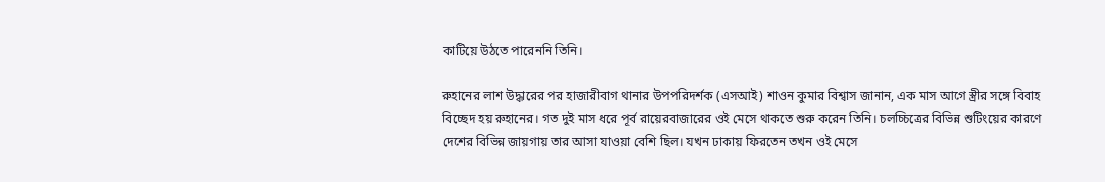কাটিয়ে উঠতে পারেননি তিনি।

রুহানের লাশ উদ্ধারের পর হাজারীবাগ থানার উপপরিদর্শক (এসআই) শাওন কুমার বিশ্বাস জানান, এক মাস আগে স্ত্রীর সঙ্গে বিবাহ বিচ্ছেদ হয় রুহানের। গত দুই মাস ধরে পূর্ব রায়েরবাজারের ওই মেসে থাকতে শুরু করেন তিনি। চলচ্চিত্রের বিভিন্ন শুটিংয়ের কারণে দেশের বিভিন্ন জায়গায় তার আসা যাওয়া বেশি ছিল। যখন ঢাকায় ফিরতেন তখন ওই মেসে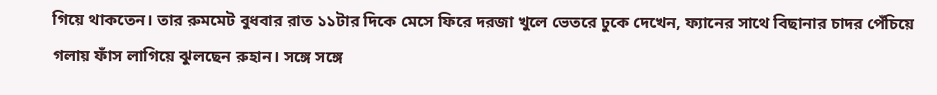গিয়ে থাকতেন। তার রুমমেট বুধবার রাত ১১টার দিকে মেসে ফিরে দরজা খুলে ভেতরে ঢুকে দেখেন, ফ্যানের সাথে বিছানার চাদর পেঁচিয়ে গলায় ফাঁস লাগিয়ে ঝুলছেন রুহান। সঙ্গে সঙ্গে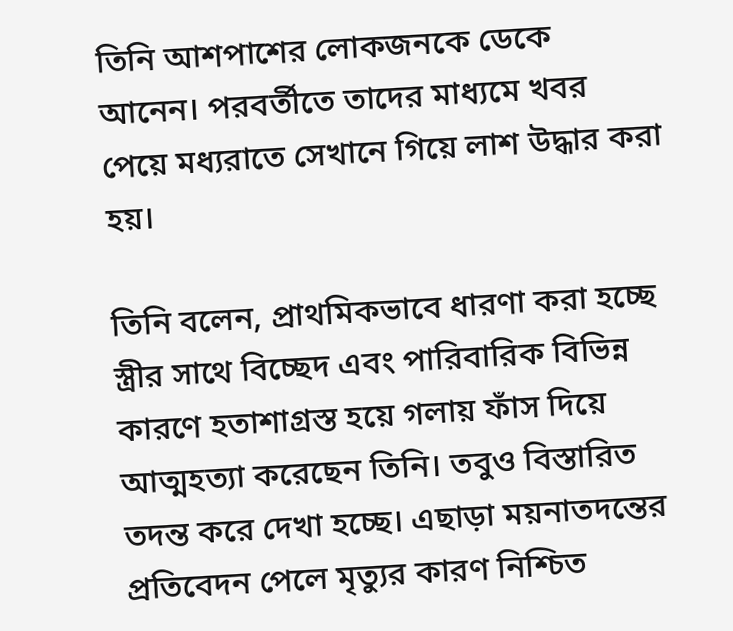তিনি আশপাশের লোকজনকে ডেকে আনেন। পরবর্তীতে তাদের মাধ্যমে খবর পেয়ে মধ্যরাতে সেখানে গিয়ে লাশ উদ্ধার করা হয়।

তিনি বলেন, প্রাথমিকভাবে ধারণা করা হচ্ছে স্ত্রীর সাথে বিচ্ছেদ এবং পারিবারিক বিভিন্ন কারণে হতাশাগ্রস্ত হয়ে গলায় ফাঁস দিয়ে আত্মহত্যা করেছেন তিনি। তবুও বিস্তারিত তদন্ত করে দেখা হচ্ছে। এছাড়া ময়নাতদন্তের প্রতিবেদন পেলে মৃত্যুর কারণ নিশ্চিত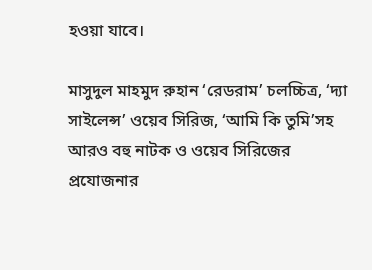হওয়া যাবে।

মাসুদুল মাহমুদ রুহান ‘রেডরাম’ চলচ্চিত্র, ‘দ্যা সাইলেন্স’ ওয়েব সিরিজ, ‘আমি কি তুমি’সহ আরও বহু নাটক ও ওয়েব সিরিজের প্রযোজনার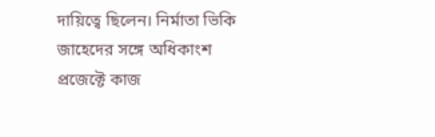দায়িত্বে ছিলেন। নির্মাতা ভিকি জাহেদের সঙ্গে অধিকাংশ প্রজেক্টে কাজ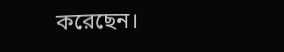করেছেন।